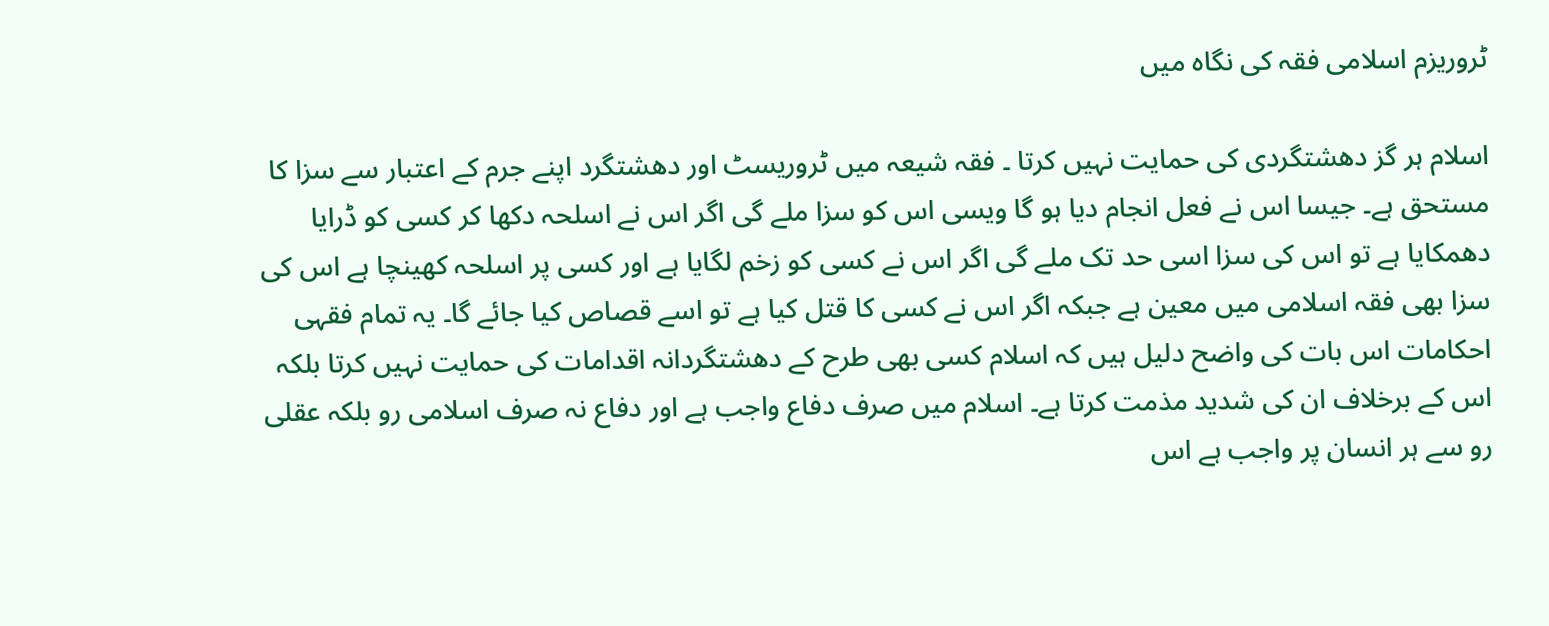ٹروریزم اسلامی فقہ کی نگاہ میں

اسلام ہر گز دھشتگردی کی حمایت نہیں کرتا ۔ فقہ شیعہ میں ٹروریسٹ اور دھشتگرد اپنے جرم کے اعتبار سے سزا کا مستحق ہے۔ جیسا اس نے فعل انجام دیا ہو گا ویسی اس کو سزا ملے گی اگر اس نے اسلحہ دکھا کر کسی کو ڈرایا دھمکایا ہے تو اس کی سزا اسی حد تک ملے گی اگر اس نے کسی کو زخم لگایا ہے اور کسی پر اسلحہ کھینچا ہے اس کی سزا بھی فقہ اسلامی میں معین ہے جبکہ اگر اس نے کسی کا قتل کیا ہے تو اسے قصاص کیا جائے گا۔ یہ تمام فقہی احکامات اس بات کی واضح دلیل ہیں کہ اسلام کسی بھی طرح کے دھشتگردانہ اقدامات کی حمایت نہیں کرتا بلکہ اس کے برخلاف ان کی شدید مذمت کرتا ہے۔ اسلام میں صرف دفاع واجب ہے اور دفاع نہ صرف اسلامی رو بلکہ عقلی رو سے ہر انسان پر واجب ہے اس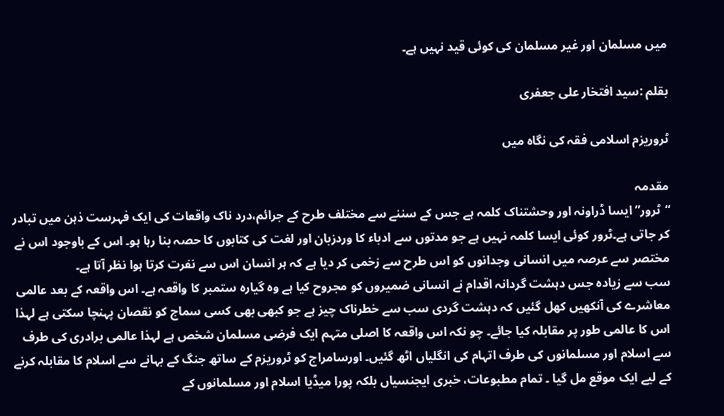میں مسلمان اور غیر مسلمان کی کوئی قید نہیں ہے۔

بقلم :سید افتخار علی جعفری

ٹروریزم اسلامی فقہ کی نگاہ میں

مقدمہ
“ٹرور” ایسا ڈراونہ اور وحشتناک کلمہ ہے جس کے سننے سے مختلف طرح کے جرائم،درد ناک واقعات کی ایک فہرست ذہن میں تبادر کر جاتی ہے۔ٹرور کوئی ایسا کلمہ نہیں ہے جو مدتوں سے ادباء کا وردزبان اور لغت کی کتابوں کا حصہ بنا رہا ہو۔ اس کے باوجود اس نے مختصر سے عرصہ میں انسانی وجدانوں کو اس طرح سے زخمی کر دیا ہے کہ ہر انسان اس سے نفرت کرتا ہوا نظر آتا ہے۔
سب سے زیادہ جس دہشت گردانہ اقدام نے انسانی ضمیروں کو مجروح کیا ہے وہ گیارہ ستمبر کا واقعہ ہے۔ اس واقعہ کے بعد عالمی معاشرے کی آنکھیں کھل گئیں کہ دہشت گردی سب سے خطرناک چیز ہے جو کبھی بھی کسی سماج کو نقصان پہنچا سکتی ہے لہذا اس کا عالمی طور پر مقابلہ کیا جائے۔ چو نکہ اس واقعہ کا اصلی متہم ایک فرضی مسلمان شخص ہے لہذا عالمی برادری کی طرف سے اسلام اور مسلمانوں کی طرف اتہام کی انگلیاں اٹھ گئیں۔ اورسامراج کو ٹروریزم کے ساتھ جنگ کے بہانے سے اسلام کا مقابلہ کرنے کے لیے ایک موقع مل گیا ۔ تمام مطبوعات، خبری ایجنسیاں بلکہ پورا میڈیا اسلام اور مسلمانوں کے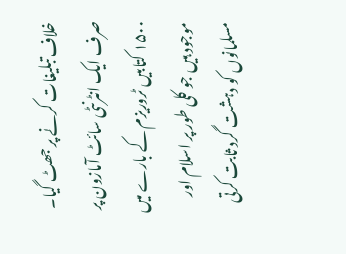خلاف تبلیغات کرنے پر جھٹ گیا۔ صرف ایک انٹرنٹی سائٹ آمازون پر ۱۵۰۰ کتابیں ٹروریزم کے بارے میں موجود ہیں جو کلی طور پر اسلام اور مسلمانوں کو دہشت گرد ثابت کرتی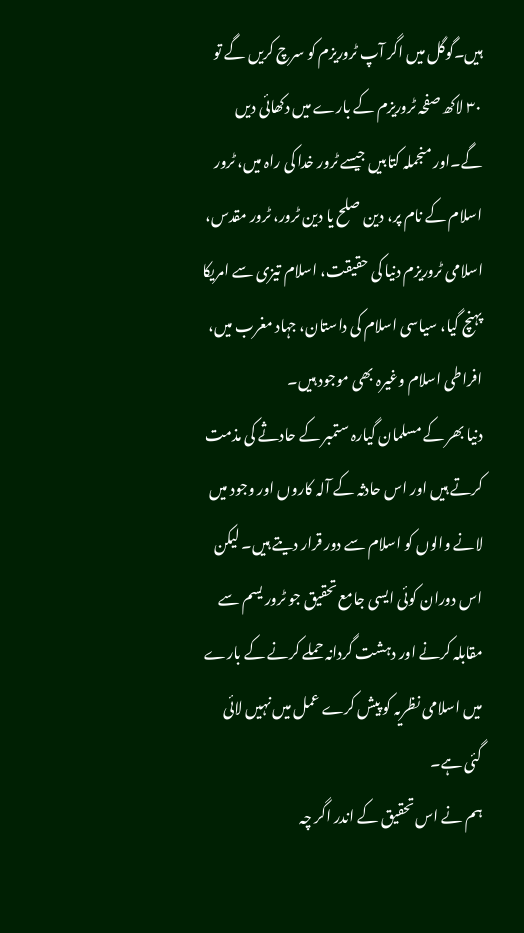ہیں۔گوگل میں اگر آپ ٹروریزم کو سرچ کریں گے تو ۳۰ لاکھ صفحہ ٹروریزم کے بارے میں دکھائی دیں گے۔اور منجملہ کتابیں جیسے ٹرور خدا کی راہ میں، ٹرور اسلام کے نام پر، دین صلح یا دین ٹرور، ٹرور مقدس، اسلامی ٹروریزم دنیا کی حقیقت، اسلام تیزی سے امریکا پہنچ گیا، سیاسی اسلام کی داستان، جہاد مغرب میں، افراطی اسلام وغیرہ بھی موجود ہیں۔
دنیا بھر کے مسلمان گیارہ ستمبر کے حادثے کی مذمت کرتے ہیں اور اس حادثہ کے آلہ کاروں اور وجود میں لانے والوں کو اسلام سے دور قرار دیتے ہیں۔ لیکن اس دوران کوئی ایسی جامع تحقیق جو ٹرور یسم سے مقابلہ کرنے اور دہشت گردانہ حملے کرنے کے بارے میں اسلامی نظریہ کو پیش کرے عمل میں نہیں لائی گئی ہے۔
ہم نے اس تحقیق کے اندر اگر چہ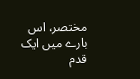مختصر، اس بارے میں ایک قدم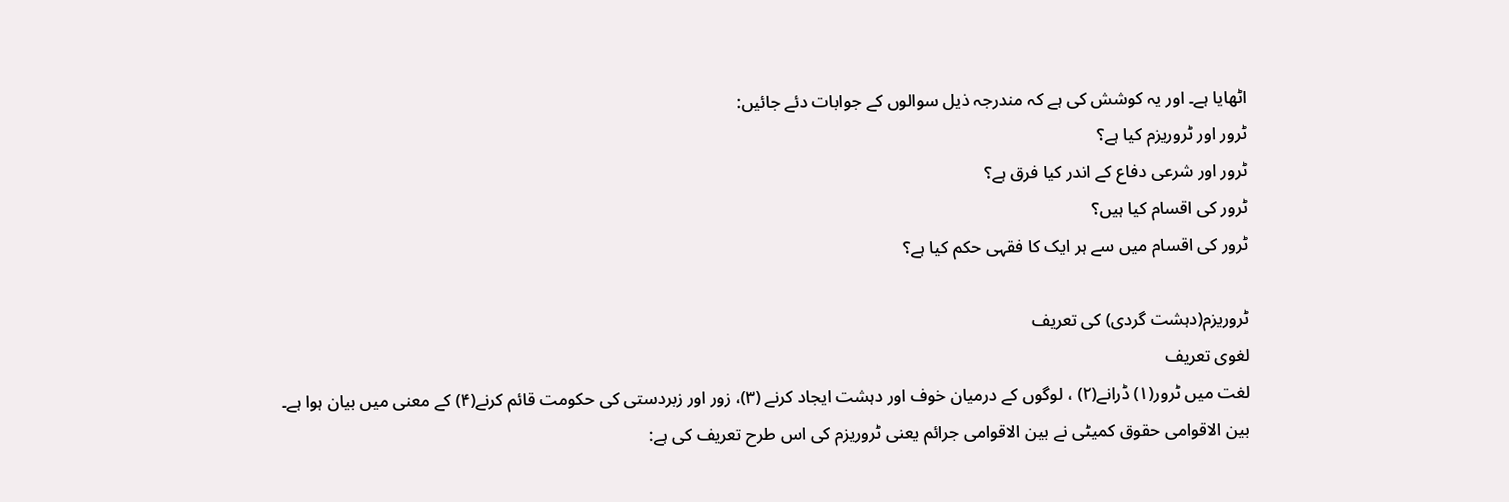اٹھایا ہے۔ اور یہ کوشش کی ہے کہ مندرجہ ذیل سوالوں کے جوابات دئے جائیں:
ٹرور اور ٹروریزم کیا ہے؟
ٹرور اور شرعی دفاع کے اندر کیا فرق ہے؟
ٹرور کی اقسام کیا ہیں؟
ٹرور کی اقسام میں سے ہر ایک کا فقہی حکم کیا ہے؟

ٹروریزم(دہشت گردی) کی تعریف
لغوی تعریف
لغت میں ٹرور(۱) ڈرانے(۲) ، لوگوں کے درمیان خوف اور دہشت ایجاد کرنے (۳)، زور اور زبردستی کی حکومت قائم کرنے(۴) کے معنی میں بیان ہوا ہے۔
بین الاقوامی حقوق کمیٹی نے بین الاقوامی جرائم یعنی ٹروریزم کی اس طرح تعریف کی ہے: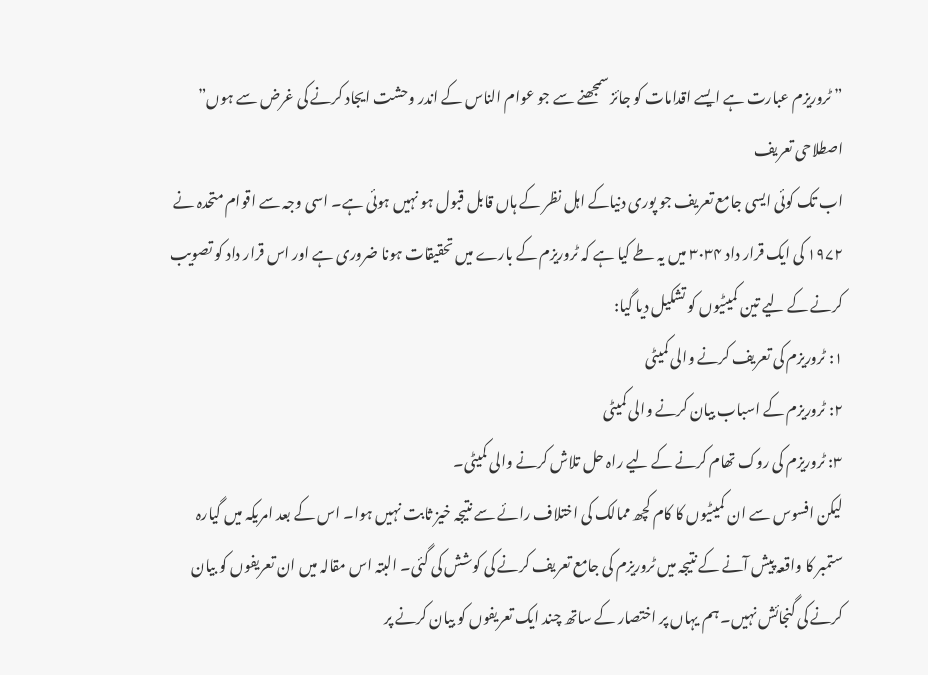” ٹروریزم عبارت ہے ایسے اقدامات کو جائز سمجھنے سے جو عوام الناس کے اندر وحشت ایجاد کرنے کی غرض سے ہوں”
اصطلاحی تعریف
اب تک کوئی ایسی جامع تعریف جو پوری دنیاکے اہل نظر کے ہاں قابل قبول ہو نہیں ہوئی ہے۔ اسی وجہ سے اقوام متحدہ نے ۱۹۷۲ کی ایک قرار داد ۳۰۳۴ میں یہ طے کیا ہے کہ ٹروریزم کے بارے میں تحقیقات ہونا ضروری ہے اور اس قرار داد کو تصویب کرنے کے لیے تین کمیٹیوں کو تشکیل دیا گیا:
۱: ٹروریزم کی تعریف کرنے والی کمیٹی
۲: ٹروریزم کے اسباب بیان کرنے والی کمیٹی
۳: ٹروریزم کی روک تھام کرنے کے لیے راہ حل تلاش کرنے والی کمیٹی۔
لیکن افسوس سے ان کمیٹیوں کا کام کچھ ممالک کی اختلاف رائے سے نتیجہ خیز ثابت نہیں ہوا۔ اس کے بعد امریکہ میں گیارہ ستمبر کا واقعہ پیش آنے کے نتیجہ میں ٹروریزم کی جامع تعریف کرنے کی کوشش کی گئی۔ البتہ اس مقالہ میں ان تعریفوں کو بیان کرنے کی گنجائش نہیں۔ ہم یہاں پر اختصار کے ساتھ چند ایک تعریفوں کو بیان کرنے پر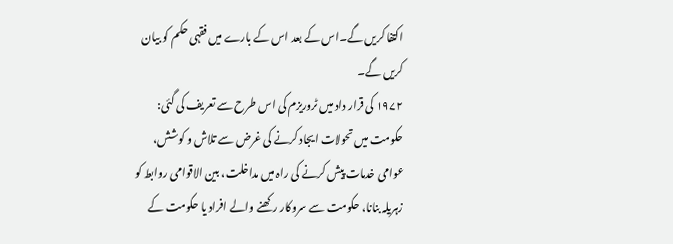اکتفا کریں گے۔اس کے بعد اس کے بارے میں فقہی حکم کو بیان کریں گے۔
۱۹۷۲ کی قرار داد میں ٹروریزم کی اس طرح سے تعریف کی گئی: حکومت میں تحولات ایجاد کرنے کی غرض سے تلاش و کوشش، عوامی خدمات پیش کرنے کی راہ میں مداخلت، بین الاقوامی روابط کو زہریلہ بنانا، حکومت سے سروکار رکھنے والے افراد یا حکومت کے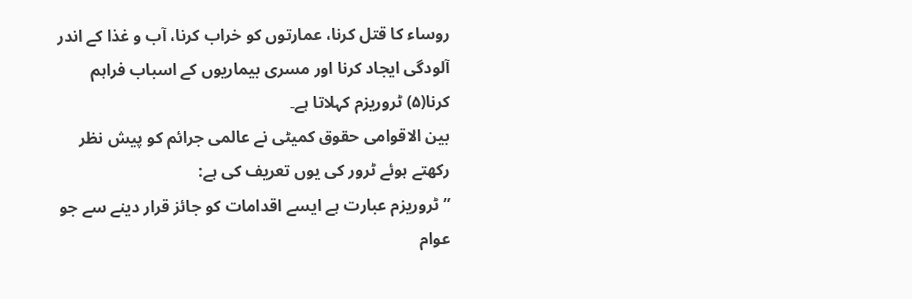روساء کا قتل کرنا، عمارتوں کو خراب کرنا، آب و غذا کے اندر آلودگی ایجاد کرنا اور مسری بیماریوں کے اسباب فراہم کرنا(۵) ٹروریزم کہلاتا ہے۔
بین الاقوامی حقوق کمیٹی نے عالمی جرائم کو پیش نظر رکھتے ہوئے ٹرور کی یوں تعریف کی ہے:
” ٹروریزم عبارت ہے ایسے اقدامات کو جائز قرار دینے سے جو عوام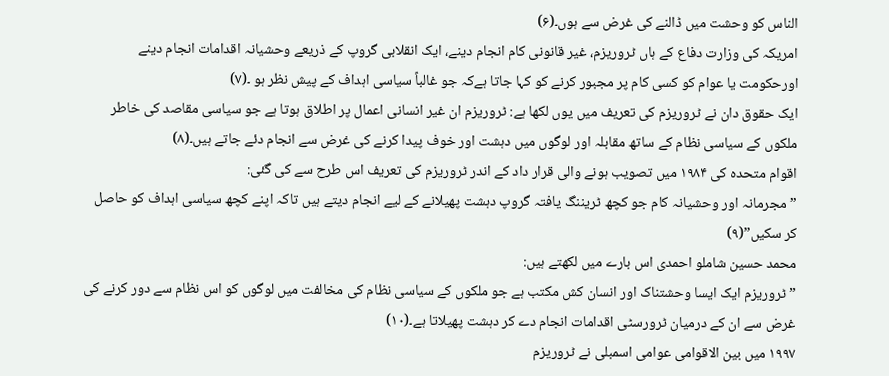الناس کو وحشت میں ڈالنے کی غرض سے ہوں۔(۶)
امریکہ کی وزارت دفاع کے ہاں ٹروریزم، غیر قانونی کام انجام دینے، ایک انقلابی گروپ کے ذریعے وحشیانہ اقدامات انجام دینے اورحکومت یا عوام کو کسی کام پر مجبور کرنے کو کہا جاتا ہےکہ جو غالباً سیاسی اہداف کے پیش نظر ہو ۔(۷)
ایک حقوق دان نے ٹروریزم کی تعریف میں یوں لکھا ہے: ٹروریزم ان غیر انسانی اعمال پر اطلاق ہوتا ہے جو سیاسی مقاصد کی خاطر ملکوں کے سیاسی نظام کے ساتھ مقابلہ اور لوگوں میں دہشت اور خوف پیدا کرنے کی غرض سے انجام دئے جاتے ہیں۔(۸)
اقوام متحدہ کی ۱۹۸۴ میں تصویب ہونے والی قرار داد کے اندر ٹروریزم کی تعریف اس طرح سے کی گئی:
” مجرمانہ اور وحشیانہ کام جو کچھ ٹریننگ یافتہ گروپ دہشت پھیلانے کے لیے انجام دیتے ہیں تاکہ اپنے کچھ سیاسی اہداف کو حاصل کر سکیں”(۹)
محمد حسین شاملو احمدی اس بارے میں لکھتے ہیں:
” ٹروریزم ایک ایسا وحشتناک اور انسان کش مکتب ہے جو ملکوں کے سیاسی نظام کی مخالفت میں لوگوں کو اس نظام سے دور کرنے کی غرض سے ان کے درمیان ٹرورسٹی اقدامات انجام دے کر دہشت پھیلاتا ہے۔(۱۰)
۱۹۹۷ میں بین الاقوامی عوامی اسمبلی نے ٹروریزم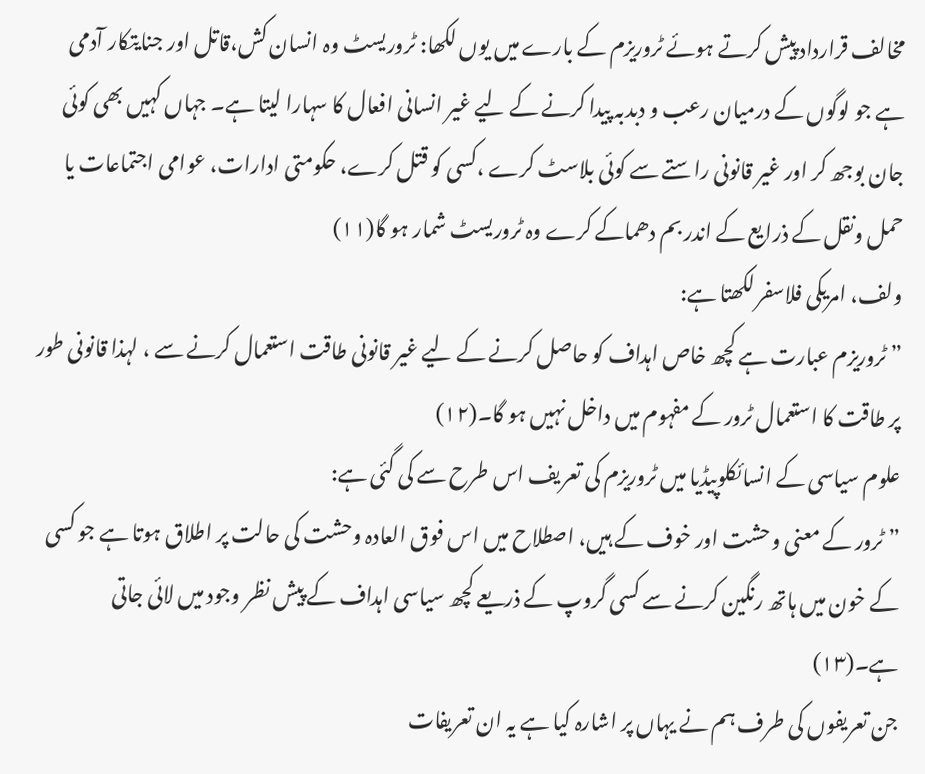مخالف قرارداد پیش کرتے ہوئے ٹروریزم کے بارے میں یوں لکھا: ٹروریسٹ وہ انسان کش،قاتل اور جنایتکار آدمی ہے جو لوگوں کے درمیان رعب و دبدبہ پیدا کرنے کے لیے غیر انسانی افعال کا سہارا لیتا ہے۔ جہاں کہیں بھی کوئی جان بوجھ کر اور غیر قانونی راستے سے کوئی بلاسٹ کرے ،کسی کو قتل کرے، حکومتی ادارات، عوامی اجتماعات یا حمل ونقل کے ذرایع کے اندر بم دھماکے کرے وہ ٹروریسٹ شمار ہو گا(۱۱)
ولف، امریکی فلاسفر لکھتا ہے:
” ٹروریزم عبارت ہے کچھ خاص اہداف کو حاصل کرنے کے لیے غیر قانونی طاقت استعمال کرنے سے ، لہذا قانونی طور پر طاقت کا استعمال ٹرور کے مفہوم میں داخل نہیں ہو گا۔(۱۲)
علوم سیاسی کے انسائکلوپیڈیا میں ٹروریزم کی تعریف اس طرح سے کی گئی ہے:
” ٹرور کے معنی وحشت اور خوف کے ہیں، اصطلاح میں اس فوق العادہ وحشت کی حالت پر اطلاق ہوتا ہے جو کسی کے خون میں ہاتھ رنگین کرنے سے کسی گروپ کے ذریعے کچھ سیاسی اہداف کے پیش نظر وجود میں لائی جاتی ہے۔(۱۳)
جن تعریفوں کی طرف ہم نے یہاں پر اشارہ کیا ہے یہ ان تعریفات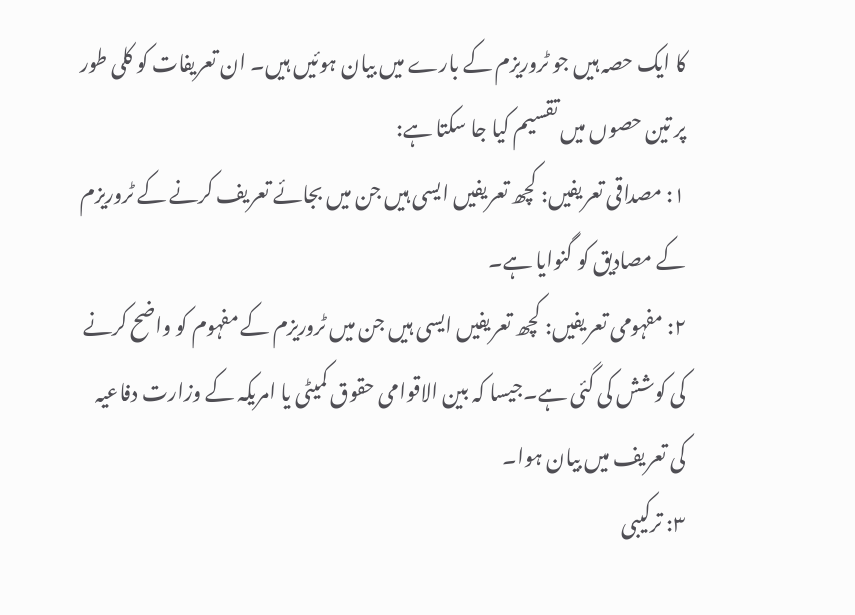کا ایک حصہ ہیں جو ٹروریزم کے بارے میں بیان ہوئیں ہیں۔ ان تعریفات کو کلی طور پر تین حصوں میں تقسیم کیا جا سکتا ہے:
۱: مصداقی تعریفیں: کچھ تعریفیں ایسی ہیں جن میں بجائے تعریف کرنے کے ٹروریزم کے مصادیق کو گنوایا ہے۔
۲: مفہومی تعریفیں: کچھ تعریفیں ایسی ہیں جن میں ٹروریزم کے مفہوم کو واضح کرنے کی کوشش کی گئی ہے۔جیسا کہ بین الاقوامی حقوق کمیٹی یا امریکہ کے وزارت دفاعیہ کی تعریف میں بیان ہوا۔
۳: ترکیبی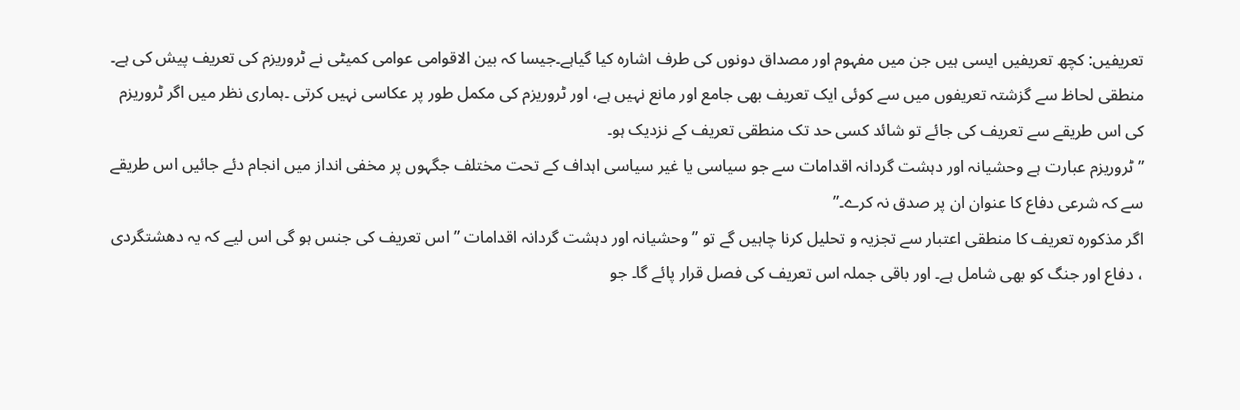تعریفیں: کچھ تعریفیں ایسی ہیں جن میں مفہوم اور مصداق دونوں کی طرف اشارہ کیا گیاہے۔جیسا کہ بین الاقوامی عوامی کمیٹی نے ٹروریزم کی تعریف پیش کی ہے۔
منطقی لحاظ سے گزشتہ تعریفوں میں سے کوئی ایک تعریف بھی جامع اور مانع نہیں ہے، اور ٹروریزم کی مکمل طور پر عکاسی نہیں کرتی ۔ہماری نظر میں اگر ٹروریزم کی اس طریقے سے تعریف کی جائے تو شائد کسی حد تک منطقی تعریف کے نزدیک ہو۔
” ٹروریزم عبارت ہے وحشیانہ اور دہشت گردانہ اقدامات سے جو سیاسی یا غیر سیاسی اہداف کے تحت مختلف جگہوں پر مخفی انداز میں انجام دئے جائیں اس طریقے سے کہ شرعی دفاع کا عنوان ان پر صدق نہ کرے۔”
اگر مذکورہ تعریف کا منطقی اعتبار سے تجزیہ و تحلیل کرنا چاہیں گے تو ” وحشیانہ اور دہشت گردانہ اقدامات ” اس تعریف کی جنس ہو گی اس لیے کہ یہ دھشتگردی ، دفاع اور جنگ کو بھی شامل ہے۔ اور باقی جملہ اس تعریف کی فصل قرار پائے گا۔ جو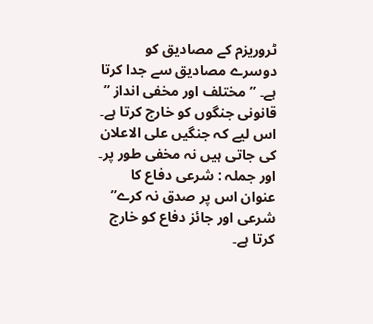ٹروریزم کے مصادیق کو دوسرے مصادیق سے جدا کرتا ہے۔ ” مختلف اور مخفی انداز ” قانونی جنگوں کو خارج کرتا ہے۔ اس لیے کہ جنگیں علی الاعلان کی جاتی ہیں نہ مخفی طور پر۔ اور جملہ : شرعی دفاع کا عنوان اس پر صدق نہ کرے” شرعی اور جائز دفاع کو خارج کرتا ہے۔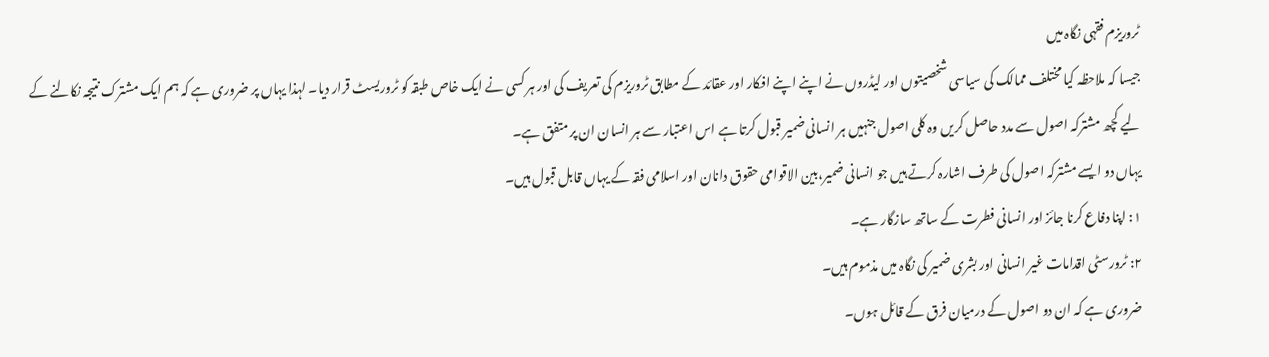ٹروریزم فقہی نگاہ میں
جیسا کہ ملاحظہ کیا مختلف ممالک کی سیاسی شخصیتوں اور لیڈروں نے اپنے اپنے افکار اور عقائد کے مطابق ٹروریزم کی تعریف کی اور ہر کسی نے ایک خاص طبقہ کو ٹروریسٹ قرار دیا۔ لہذا یہاں پر ضروری ہے کہ ہم ایک مشترک نتیجہ نکالنے کے لیے کچھ مشترکہ اصول سے مدد حاصل کریں وہ کلی اصول جنہیں ہر انسانی ضمیر قبول کرتا ہے اس اعتبار سے ہر انسان ان پر متفق ہے۔
یہاں دو ایسے مشترکہ اصول کی طرف اشارہ کرتے ہیں جو انسانی ضمیر،بین الاقوامی حقوق دانان اور اسلامی فقہ کے یہاں قابل قبول ہیں۔
۱: اپنا دفاع کرنا جائز اور انسانی فطرت کے ساتھ سازگار ہے۔
۲: ٹرورسٹی اقدامات غیر انسانی اور بشری ضمیر کی نگاہ میں مذموم ہیں۔
ضروری ہے کہ ان دو اصول کے درمیان فرق کے قائل ہوں۔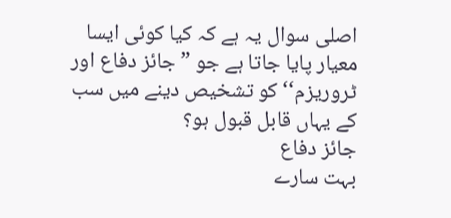اصلی سوال یہ ہے کہ کیا کوئی ایسا معیار پایا جاتا ہے جو ” جائز دفاع اور ٹروریزم‘‘ کو تشخیص دینے میں سب کے یہاں قابل قبول ہو؟
جائز دفاع
بہت سارے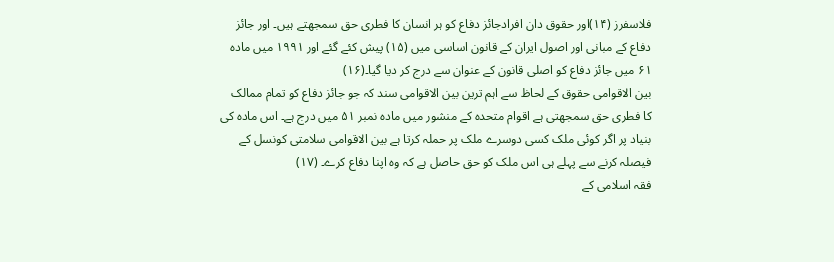فلاسفرز (۱۴)اور حقوق دان افرادجائز دفاع کو ہر انسان کا فطری حق سمجھتے ہیں۔ اور جائز دفاع کے مبانی اور اصول ایران کے قانون اساسی میں (۱۵) پیش کئے گئے اور ۱۹۹۱ میں مادہ ۶۱ میں جائز دفاع کو اصلی قانون کے عنوان سے درج کر دیا گیا۔(۱۶)
بین الاقوامی حقوق کے لحاظ سے اہم ترین بین الاقوامی سند کہ جو جائز دفاع کو تمام ممالک کا فطری حق سمجھتی ہے اقوام متحدہ کے منشور میں مادہ نمبر ۵۱ میں درج ہے۔ اس مادہ کی بنیاد پر اگر کوئی ملک کسی دوسرے ملک پر حملہ کرتا ہے بین الاقوامی سلامتی کونسل کے فیصلہ کرنے سے پہلے ہی اس ملک کو حق حاصل ہے کہ وہ اپنا دفاع کرے۔ (۱۷)
فقہ اسلامی کے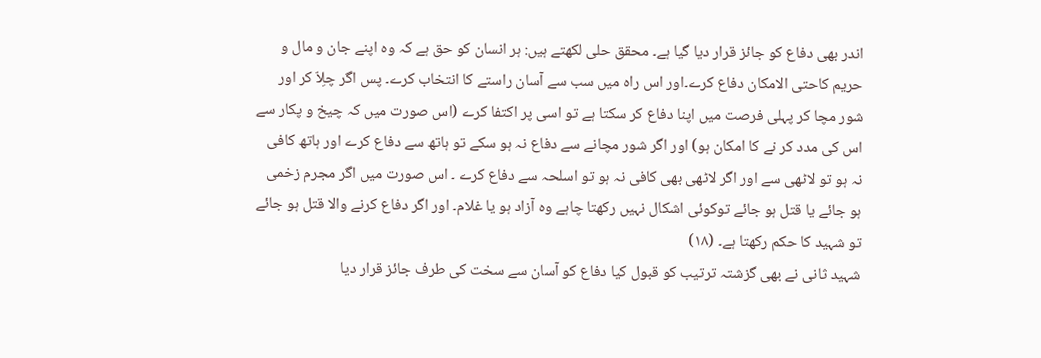اندر بھی دفاع کو جائز قرار دیا گیا ہے۔ محقق حلی لکھتے ہیں: ہر انسان کو حق ہے کہ وہ اپنے جان و مال و حریم کاحتی الامکان دفاع کرے۔اور اس راہ میں سب سے آسان راستے کا انتخاب کرے۔ پس اگر چلِاّ کر اور شور مچا کر پہلی فرصت میں اپنا دفاع کر سکتا ہے تو اسی پر اکتفا کرے (اس صورت میں کہ چیخ و پکار سے اس کی مدد کر نے کا امکان ہو) اور اگر شور مچانے سے دفاع نہ ہو سکے تو ہاتھ سے دفاع کرے اور ہاتھ کافی نہ ہو تو لاٹھی سے اور اگر لاٹھی بھی کافی نہ ہو تو اسلحہ سے دفاع کرے ۔ اس صورت میں اگر مجرم زخمی ہو جائے یا قتل ہو جائے توکوئی اشکال نہیں رکھتا چاہے وہ آزاد ہو یا غلام۔ اور اگر دفاع کرنے والا قتل ہو جائے تو شہید کا حکم رکھتا ہے۔ (۱۸)
شہید ثانی نے بھی گزشتہ ترتیب کو قبول کیا دفاع کو آسان سے سخت کی طرف جائز قرار دیا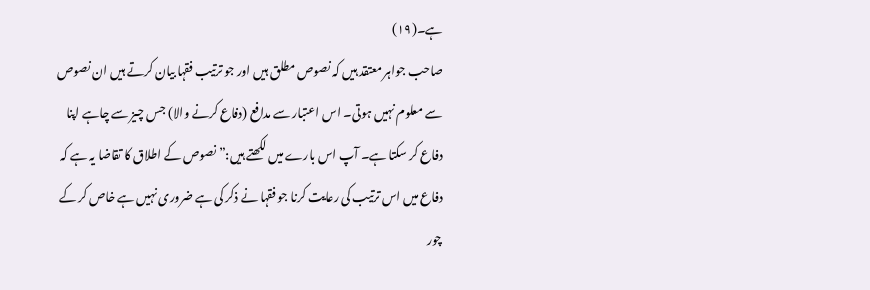ہے۔(۱۹)
صاحب جواہر معتقد ہیں کہ نصوص مطلق ہیں اور جو ترتیب فقہا بیان کرتے ہیں ان نصوص سے معلوم نہیں ہوتی۔ اس اعتبار سے مدافع (دفاع کرنے والا) جس چیز سے چاہے اپنا دفاع کر سکتا ہے۔ آپ اس بارے میں لکھتے ہیں:” نصوص کے اطلاق کا تقاضا یہ ہے کہ دفاع میں اس ترتیب کی رعایت کرنا جو فقہا نے ذکر کی ہے ضروری نہیں ہے خاص کر کے چور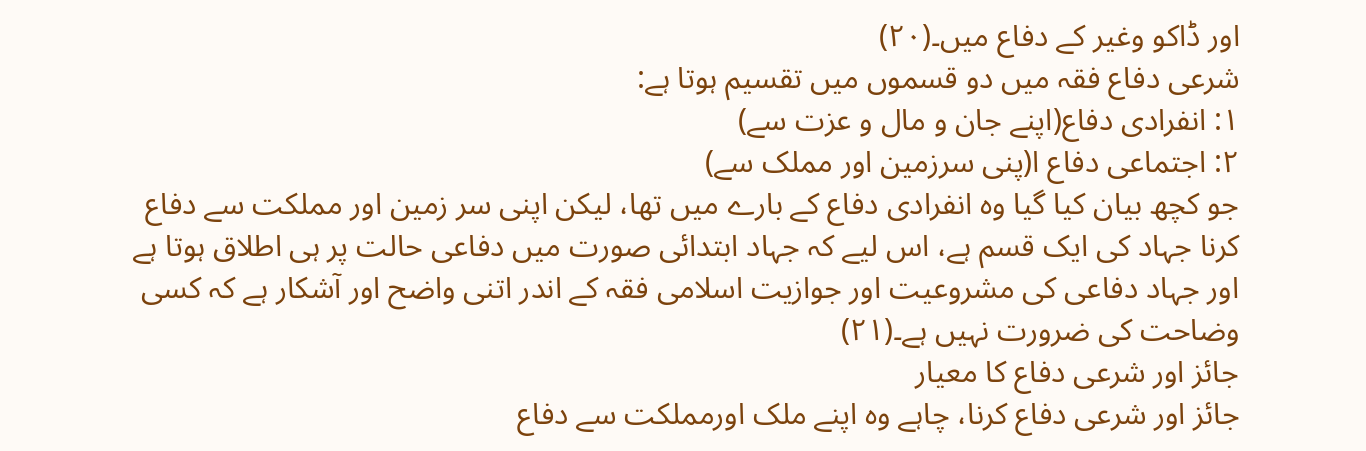اور ڈاکو وغیر کے دفاع میں۔(۲۰)
شرعی دفاع فقہ میں دو قسموں میں تقسیم ہوتا ہے:
۱: انفرادی دفاع(اپنے جان و مال و عزت سے)
۲: اجتماعی دفاع ا(پنی سرزمین اور مملک سے)
جو کچھ بیان کیا گیا وہ انفرادی دفاع کے بارے میں تھا، لیکن اپنی سر زمین اور مملکت سے دفاع کرنا جہاد کی ایک قسم ہے، اس لیے کہ جہاد ابتدائی صورت میں دفاعی حالت پر ہی اطلاق ہوتا ہے اور جہاد دفاعی کی مشروعیت اور جوازیت اسلامی فقہ کے اندر اتنی واضح اور آشکار ہے کہ کسی وضاحت کی ضرورت نہیں ہے۔(۲۱)
جائز اور شرعی دفاع کا معیار
جائز اور شرعی دفاع کرنا، چاہے وہ اپنے ملک اورمملکت سے دفاع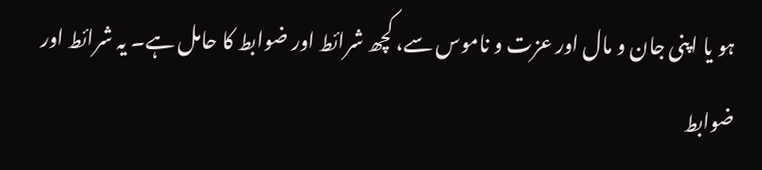ہو یا اپنی جان و مال اور عزت و ناموس سے، کچھ شرائط اور ضوابط کا حامل ہے۔ یہ شرائط اور ضوابط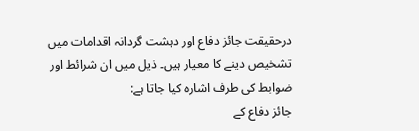درحقیقت جائز دفاع اور دہشت گردانہ اقدامات میں تشخیص دینے کا معیار ہیں۔ ذیل میں ان شرائط اور ضوابط کی طرف اشارہ کیا جاتا ہے:
جائز دفاع کے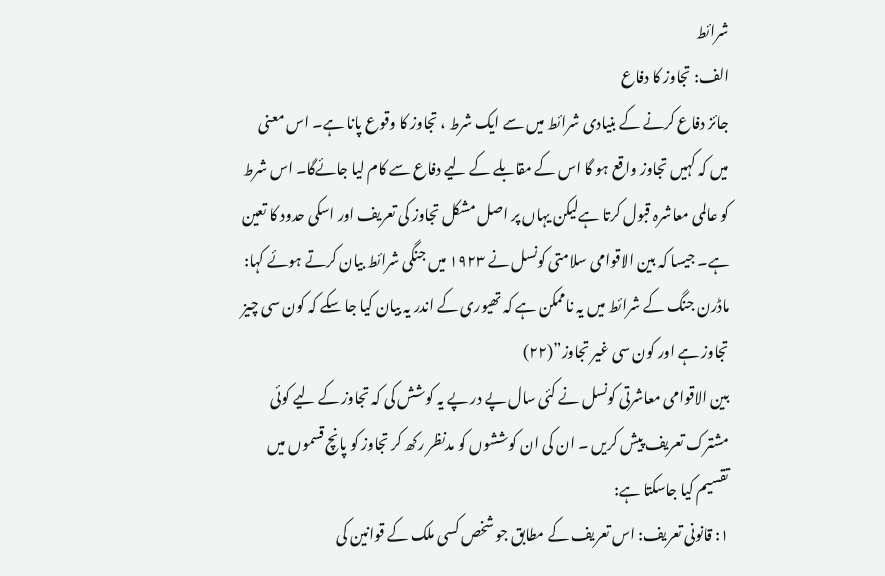شرائط
الف: تجاوز کا دفاع
جائز دفاع کرنے کے بنیادی شرائط میں سے ایک شرط ، تجاوز کا وقوع پانا ہے۔ اس معنی میں کہ کہیں تجاوز واقع ہو گا اس کے مقابلے کے لیے دفاع سے کام لیا جائےگا۔ اس شرط کو عالمی معاشرہ قبول کرتا ہےلیکن یہاں پر اصل مشکل تجاوز کی تعریف اور اسکی حدود کا تعین ہے۔ جیسا کہ بین الاقوامی سلامتی کونسل نے ۱۹۲۳ میں جنگی شرائط بیان کرتے ہوئے کہا: ماڈرن جنگ کے شرائط میں یہ ناممکن ہے کہ تھیوری کے اندر یہ بیان کیا جا سکے کہ کون سی چیز تجاوز ہے اور کون سی غیر تجاوز”(۲۲)
بین الاقوامی معاشرتی کونسل نے کئی سال پے در پے یہ کوشش کی کہ تجاوز کے لیے کوئی مشترک تعریف پیش کریں ۔ ان کی ان کوششوں کو مدنظر رکھ کر تجاوز کو پانچ قسموں میں تقسیم کیا جاسکتا ہے:
۱: قانونی تعریف: اس تعریف کے مطابق جو شخص کسی ملک کے قوانین کی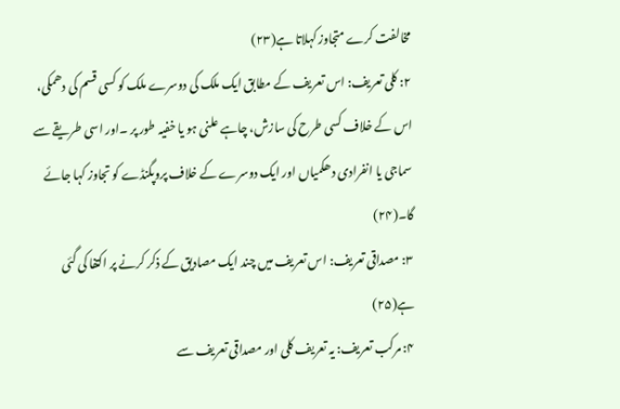مخالفت کرے متجاوز کہلاتا ہے(۲۳)
۲: کلی تعریف: اس تعریف کے مطابق ایک ملک کی دوسرے ملک کو کسی قسم کی دھمکی، اس کے خلاف کسی طرح کی سازش، چاہے علنی ہو یا خفیہ طور پر ۔اور اسی طریقے سے سماجی یا انفرادی دھکمیاں اور ایک دوسرے کے خلاف پروپگنڈے کو تجاوز کہا جائے گا۔(۲۴)
۳: مصداقی تعریف: اس تعریف میں چند ایک مصادیق کے ذکر کرنے پر اکتفا کی گئی ہے(۲۵)
۴: مرکب تعریف: یہ تعریف کلی اور مصداقی تعریف سے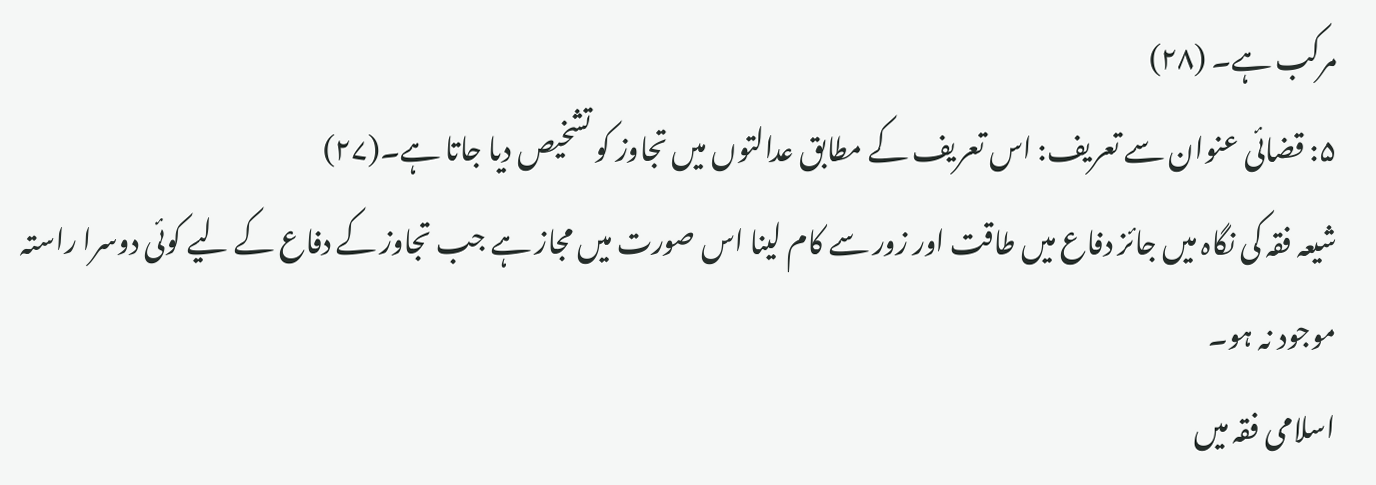مرکب ہے۔ (۲۸)
۵: قضائی عنوان سے تعریف: اس تعریف کے مطابق عدالتوں میں تجاوز کو تشخیص دیا جاتا ہے۔(۲۷)
شیعہ فقہ کی نگاہ میں جائز دفاع میں طاقت اور زور سے کام لینا اس صورت میں مجاز ہے جب تجاوز کے دفاع کے لیے کوئی دوسرا راستہ موجود نہ ہو۔
اسلامی فقہ میں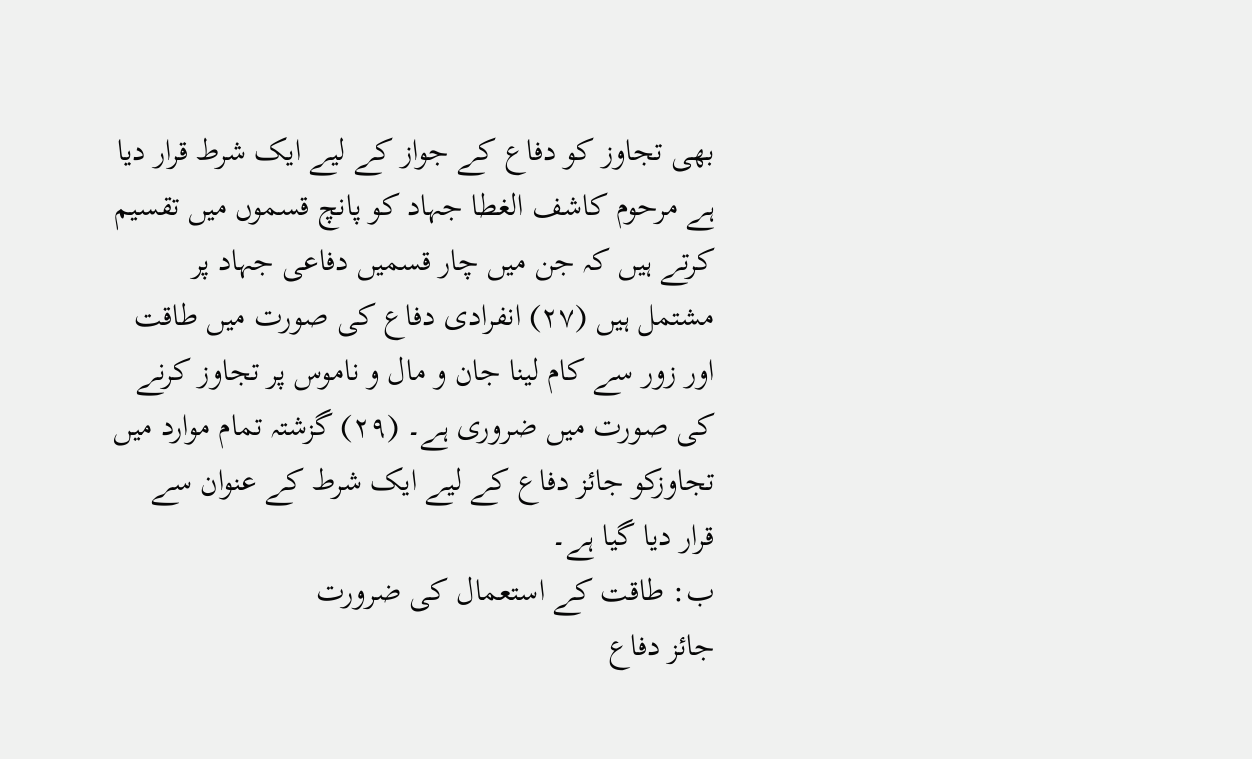بھی تجاوز کو دفاع کے جواز کے لیے ایک شرط قرار دیا ہے مرحوم کاشف الغطا جہاد کو پانچ قسموں میں تقسیم کرتے ہیں کہ جن میں چار قسمیں دفاعی جہاد پر مشتمل ہیں (۲۷) انفرادی دفاع کی صورت میں طاقت اور زور سے کام لینا جان و مال و ناموس پر تجاوز کرنے کی صورت میں ضروری ہے۔ (۲۹) گزشتہ تمام موارد میں تجاوزکو جائز دفاع کے لیے ایک شرط کے عنوان سے قرار دیا گیا ہے۔
ب: طاقت کے استعمال کی ضرورت
جائز دفاع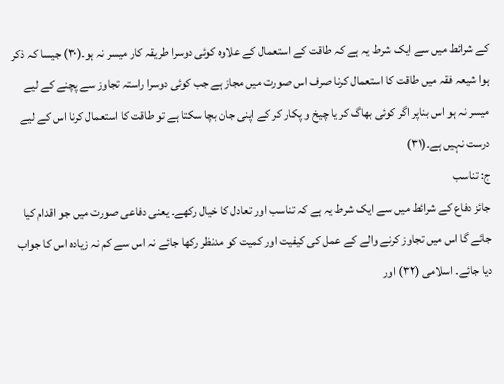کے شرائط میں سے ایک شرط یہ ہے کہ طاقت کے استعمال کے علاوہ کوئی دوسرا طریقہ کار میسر نہ ہو۔(۳۰) جیسا کہ ذکر ہوا شیعہ فقہ میں طاقت کا استعمال کرنا صرف اس صورت میں مجاز ہے جب کوئی دوسرا راستہ تجاوز سے پچنے کے لیے میسر نہ ہو اس بناپر اگر کوئی بھاگ کر یا چیخ و پکار کر کے اپنی جان بچا سکتا ہے تو طاقت کا استعمال کرنا اس کے لیے درست نہیں ہے۔(۳۱)
ج: تناسب
جائز دفاع کے شرائط میں سے ایک شرط یہ ہے کہ تناسب اور تعادل کا خیال رکھے۔ یعنی دفاعی صورت میں جو اقدام کیا جائے گا اس میں تجاوز کرنے والے کے عمل کی کیفیت اور کمیت کو مدنظر رکھا جائے نہ اس سے کم نہ زیادہ اس کا جواب دیا جائے۔ اسلامی (۳۲) اور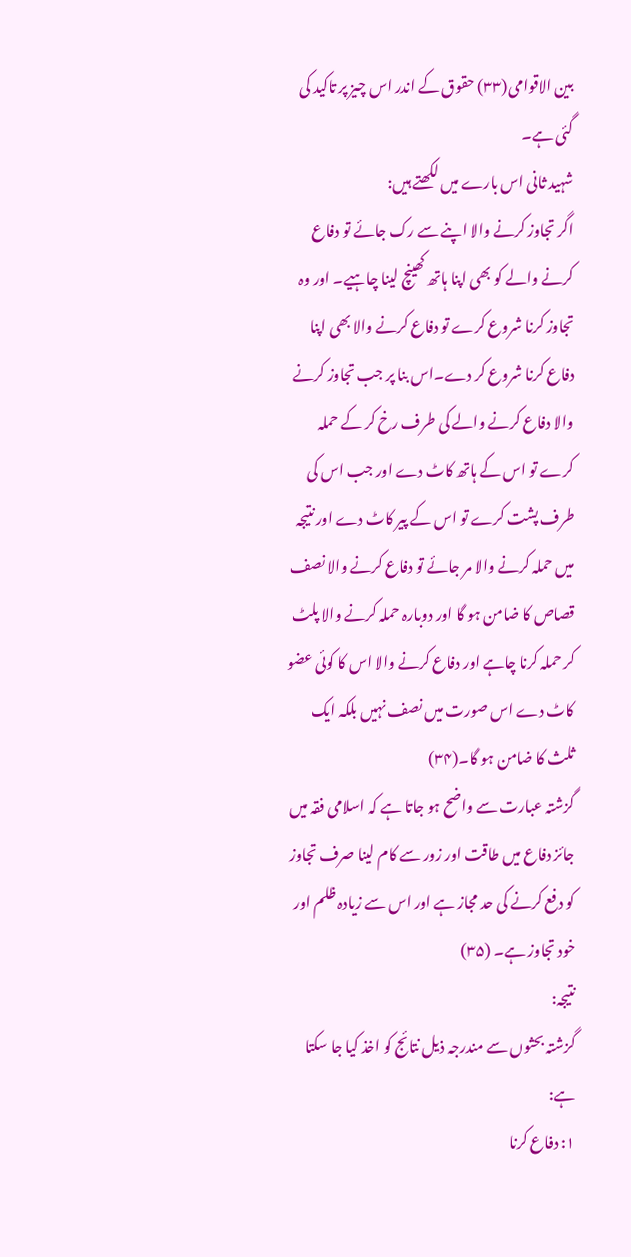بین الاقوامی(۳۳) حقوق کے اندر اس چیز پر تاکید کی گئی ہے۔
شہید ثانی اس بارے میں لکھتے ہیں:
اگر تجاوز کرنے والا اپنے سے رک جائے تو دفاع کرنے والے کو بھی اپنا ہاتھ کھینچ لینا چاہیے۔ اور وہ تجاوز کرنا شروع کرے تو دفاع کرنے والا بھی اپنا دفاع کرنا شروع کر دے۔اس بنا پر جب تجاوز کرنے والا دفاع کرنے والے کی طرف رخ کر کے حملہ کرے تو اس کے ہاتھ کاٹ دے اور جب اس کی طرف پشت کرے تو اس کے پیر کاٹ دے اور نتیجہ میں حملہ کرنے والا مر جائے تو دفاع کرنے والا نصف قصاص کا ضامن ہو گا اور دوبارہ حملہ کرنے والا پلٹ کر حملہ کرنا چاہے اور دفاع کرنے والا اس کا کوئی عضو کاٹ دے اس صورت میں نصف نہیں بلکہ ایک ثلث کا ضامن ہو گا۔(۳۴)
گزشتہ عبارت سے واضح ہو جاتا ہے کہ اسلامی فقہ میں جائز دفاع میں طاقت اور زور سے کام لینا صرف تجاوز کو دفع کرنے کی حد مجاز ہے اور اس سے زیادہ ظلم اور خود تجاوز ہے۔ (۳۵)
نتیجہ:
گزشتہ بحثوں سے مندرجہ ذیل نتائج کو اخذ کیا جا سکتا ہے:
۱: دفاع کرنا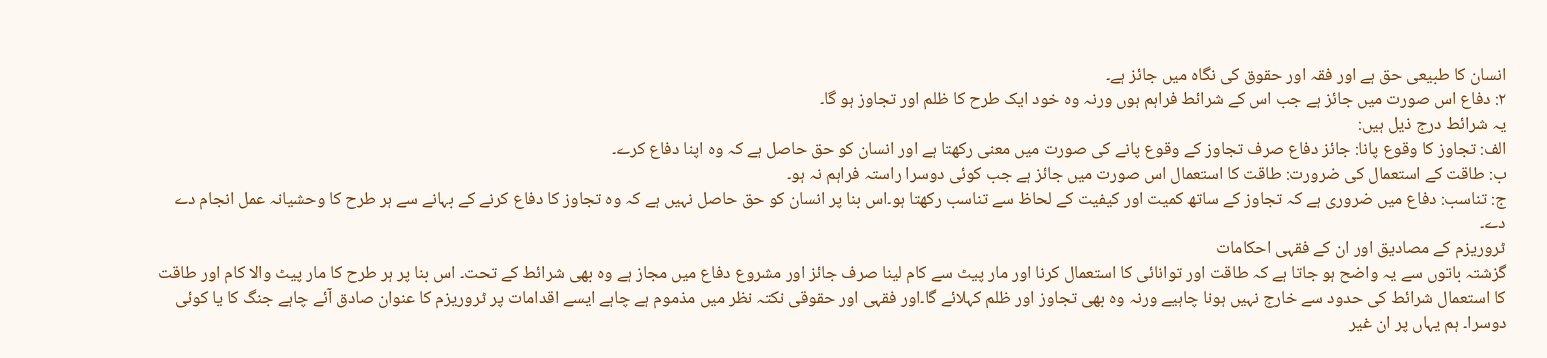انسان کا طبیعی حق ہے اور فقہ اور حقوق کی نگاہ میں جائز ہے۔
۲: دفاع اس صورت میں جائز ہے جب اس کے شرائط فراہم ہوں ورنہ وہ خود ایک طرح کا ظلم اور تجاوز ہو گا۔
یہ شرائط درج ذیل ہیں:
الف: تجاوز کا وقوع پانا: جائز دفاع صرف تجاوز کے وقوع پانے کی صورت میں معنی رکھتا ہے اور انسان کو حق حاصل ہے کہ وہ اپنا دفاع کرے۔
ب: طاقت کے استعمال کی ضرورت: طاقت کا استعمال اس صورت میں جائز ہے جب کوئی دوسرا راستہ فراہم نہ ہو۔
ج: تناسب: دفاع میں ضروری ہے کہ تجاوز کے ساتھ کمیت اور کیفیت کے لحاظ سے تناسب رکھتا ہو۔اس بنا پر انسان کو حق حاصل نہیں ہے کہ وہ تجاوز کا دفاع کرنے کے بہانے سے ہر طرح کا وحشیانہ عمل انجام دے دے۔
ٹروریزم کے مصادیق اور ان کے فقہی احکامات
گزشتہ باتوں سے یہ واضح ہو جاتا ہے کہ طاقت اور توانائی کا استعمال کرنا اور مار پیٹ سے کام لینا صرف جائز اور مشروع دفاع میں مجاز ہے وہ بھی شرائط کے تحت۔ اس بنا پر ہر طرح کا مار پیٹ والا کام اور طاقت کا استعمال شرائط کی حدود سے خارج نہیں ہونا چاہیے ورنہ وہ بھی تجاوز اور ظلم کہلائے گا۔اور فقہی اور حقوقی نکتہ نظر میں مذموم ہے چاہے ایسے اقدامات پر ٹروریزم کا عنوان صادق آئے چاہے جنگ کا یا کوئی دوسرا۔ ہم یہاں پر ان غیر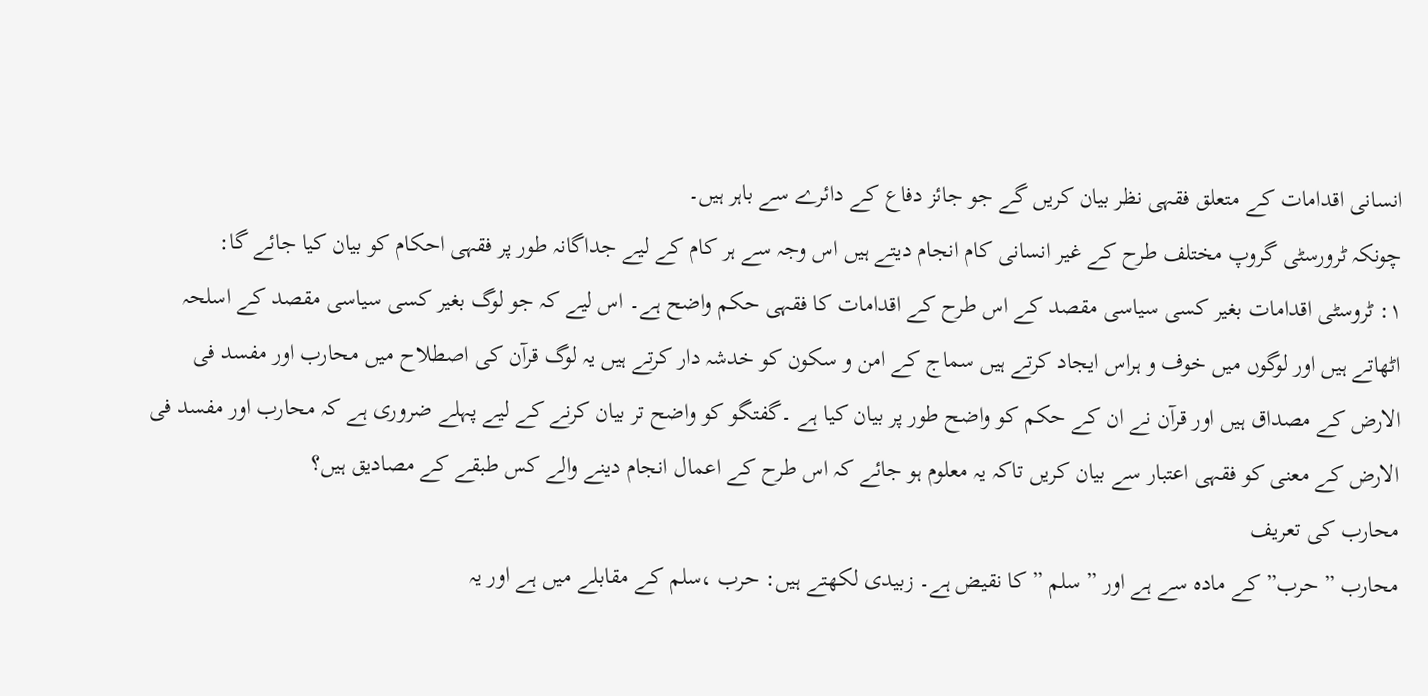انسانی اقدامات کے متعلق فقہی نظر بیان کریں گے جو جائز دفاع کے دائرے سے باہر ہیں۔
چونکہ ٹرورسٹی گروپ مختلف طرح کے غیر انسانی کام انجام دیتے ہیں اس وجہ سے ہر کام کے لیے جداگانہ طور پر فقہی احکام کو بیان کیا جائے گا:
۱: ٹروسٹی اقدامات بغیر کسی سیاسی مقصد کے اس طرح کے اقدامات کا فقہی حکم واضح ہے۔ اس لیے کہ جو لوگ بغیر کسی سیاسی مقصد کے اسلحہ اٹھاتے ہیں اور لوگوں میں خوف و ہراس ایجاد کرتے ہیں سماج کے امن و سکون کو خدشہ دار کرتے ہیں یہ لوگ قرآن کی اصطلاح میں محارب اور مفسد فی الارض کے مصداق ہیں اور قرآن نے ان کے حکم کو واضح طور پر بیان کیا ہے ۔گفتگو کو واضح تر بیان کرنے کے لیے پہلے ضروری ہے کہ محارب اور مفسد فی الارض کے معنی کو فقہی اعتبار سے بیان کریں تاکہ یہ معلوم ہو جائے کہ اس طرح کے اعمال انجام دینے والے کس طبقے کے مصادیق ہیں؟
محارب کی تعریف
محارب ” حرب” کے مادہ سے ہے اور ” سلم ” کا نقیض ہے۔ زبیدی لکھتے ہیں: حرب ،سلم کے مقابلے میں ہے اور یہ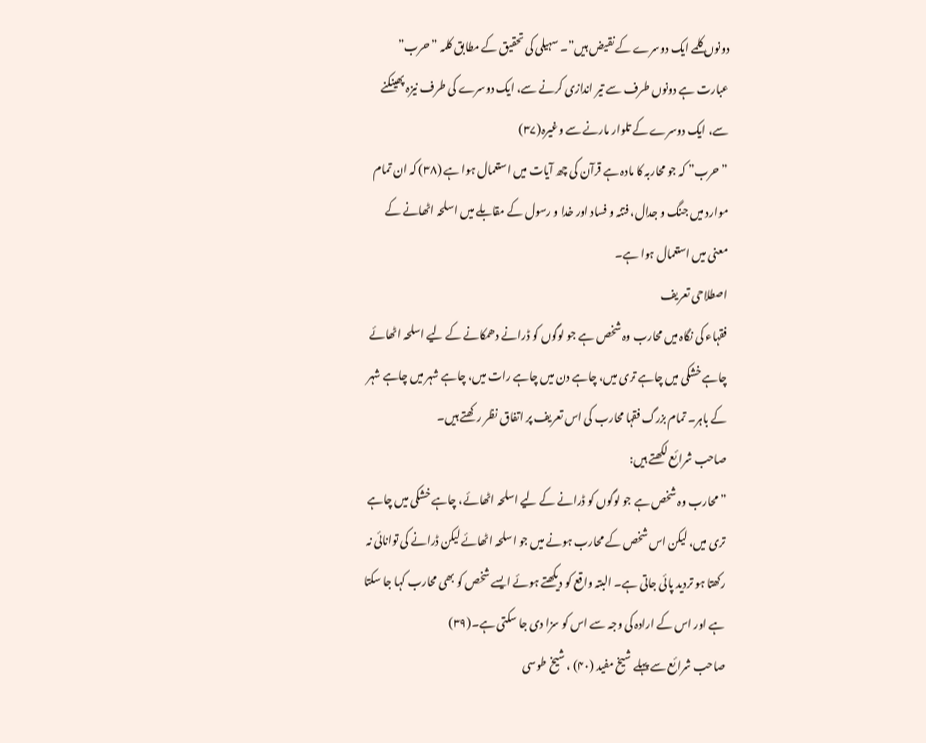دونوں کلمے ایک دوسرے کے نقیض ہیں”۔ سہیلی کی تحقیق کے مطابق کلمہ ” حرب” عبارت ہے دونوں طرف سے تیر اندازی کرنے سے، ایک دوسرے کی طرف نیزہ پھینکنے سے، ایک دوسرے کے تلوار مارنے سے وغیرہ(۳۷)
” حرب” کہ جو محاربہ کا مادہ ہے قرآن کی چھ آیات میں استعمال ہوا ہے (۳۸) کہ ان تمام موارد میں جنگ و جدال، فتنہ و فساد اور خدا و رسول کے مقابلے میں اسلحہ اٹھانے کے معنی میں استعمال ہوا ہے۔
اصطلاحی تعریف
فقہاء کی نگاہ میں محارب وہ شخص ہے جو لوگوں کو ڈرانے دھمکانے کے لیے اسلحہ اٹھائے چاہے خشکی میں چاہے تری میں، چاہے دن میں چاہے رات میں، چاہے شہر میں چاہے شہر کے باہر۔ تمام بزرگ فقہا محارب کی اس تعریف پر اتفاق نظر رکھتے ہیں۔
صاحب شرائع لکھتے ہیں:
” محارب وہ شخص ہے جو لوگوں کو ڈرانے کے لیے اسلحہ اٹھائے، چاہے خشکی میں چاہے تری میں، لیکن اس شخص کے محارب ہونے میں جو اسلحہ اٹھائے لیکن ڈرانے کی توانائی نہ رکھتا ہو تردید پائی جاتی ہے۔ البتہ واقع کو دیکھتے ہوئے ایسے شخص کو بھی محارب کہا جا سکتا ہے اور اس کے ارادہ کی وجہ سے اس کو سزا دی جا سکتی ہے۔(۳۹)
صاحب شرائع سے پہلے شیخ مفید (۴۰) ، شیخ طوسی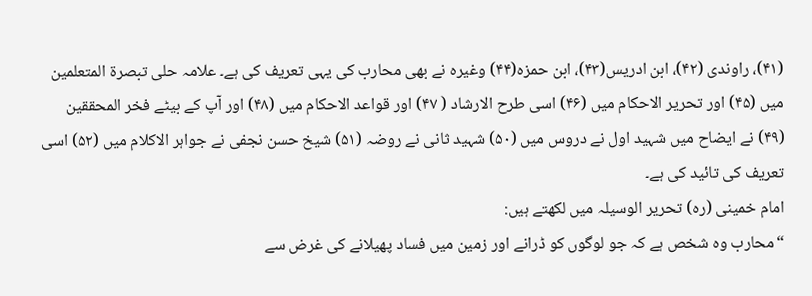(۴۱)، راوندی (۴۲)، ابن ادریس(۴۳)، ابن حمزہ(۴۴) وغیرہ نے بھی محارب کی یہی تعریف کی ہے۔ علامہ حلی تبصرۃ المتعلمین میں (۴۵) اور تحریر الاحکام میں (۴۶) اسی طرح الارشاد ( ۴۷) اور قواعد الاحکام میں (۴۸) اور آپ کے بیٹے فخر المحققین (۴۹) نے ایضاح میں شہید اول نے دروس میں (۵۰) شہید ثانی نے روضہ (۵۱) شیخ حسن نجفی نے جواہر الاکلام میں (۵۲) اسی تعریف کی تائید کی ہے۔
امام خمینی (رہ) تحریر الوسیلہ میں لکھتے ہیں:
“محارب وہ شخص ہے کہ جو لوگوں کو ڈرانے اور زمین میں فساد پھیلانے کی غرض سے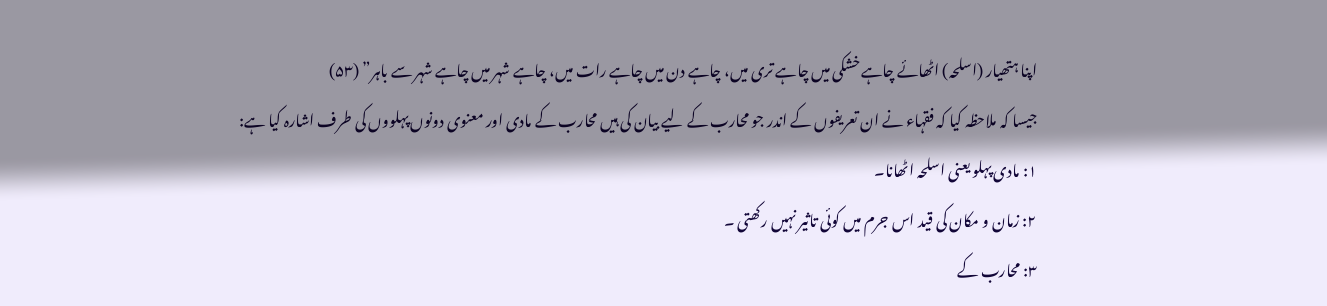اپنا ہتھیار (اسلحہ) اٹھائے چاہے خشکی میں چاہے تری میں، چاہے دن میں چاہے رات میں، چاہے شہر میں چاہے شہر سے باہر” (۵۳)
جیسا کہ ملاحظہ کیا کہ فقہاء نے ان تعریفوں کے اندر جو محارب کے لیے بیان کی ہیں محارب کے مادی اور معنوی دونوں پہلووں کی طرف اشارہ کیا ہے:
۱: مادی پہلو یعنی اسلحہ اٹھانا۔
۲: زمان و مکان کی قید اس جرم میں کوئی تاثیر نہیں رکھتی ۔
۳: محارب کے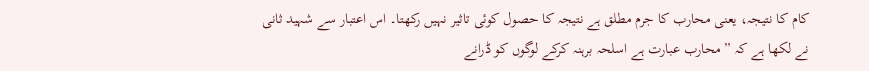کام کا نتیجہ، یعنی محارب کا جرم مطلق ہے نتیجہ کا حصول کوئی تاثیر نہیں رکھتا۔ اس اعتبار سے شہید ثانی نے لکھا ہے کہ ” محارب عبارت ہے اسلحہ برہنہ کرکے لوگوں کو ڈرانے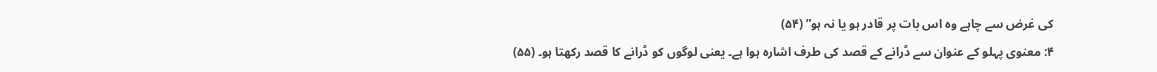کی غرض سے چاہے وہ اس بات پر قادر ہو یا نہ ہو” (۵۴)
۴: معنوی پہلو کے عنوان سے ڈرانے کے قصد کی طرف اشارہ ہوا ہے۔ یعنی لوگوں کو ڈرانے کا قصد رکھتا ہو۔ (۵۵)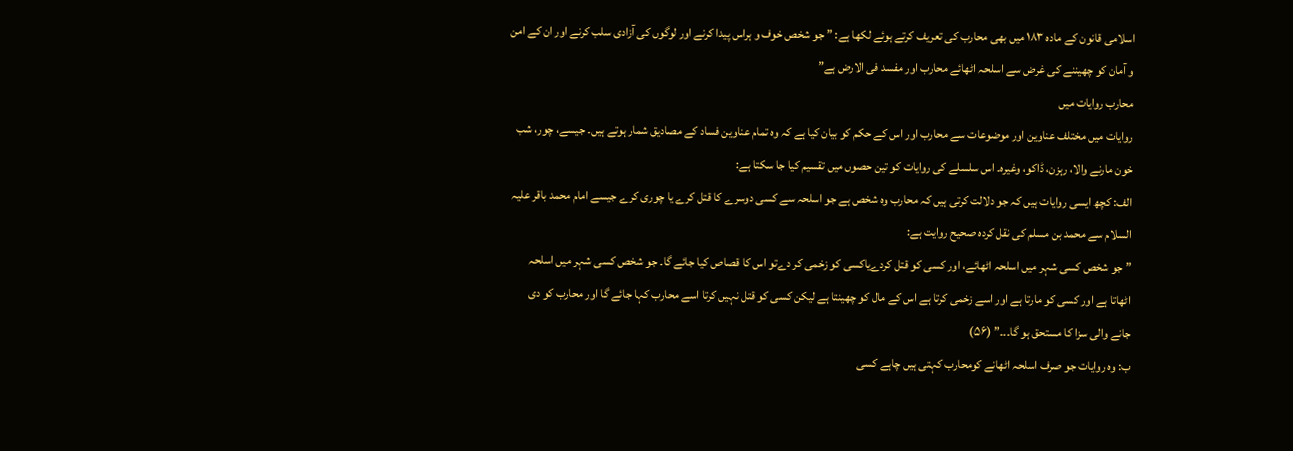اسلامی قانون کے مادہ ۱۸۳ میں بھی محارب کی تعریف کرتے ہوئے لکھا ہے: ” جو شخص خوف و ہراس پیدا کرنے اور لوگوں کی آزادی سلب کرنے اور ان کے امن و آمان کو چھیننے کی غرض سے اسلحہ اٹھائے محارب اور مفسد فی الارض ہے”
محارب روایات میں
روایات میں مختلف عناوین اور موضوعات سے محارب اور اس کے حکم کو بیان کیا ہے کہ وہ تمام عناوین فساد کے مصادیق شمار ہوتے ہیں۔ جیسے، چور، شب خون مارنے والا، رہزن، ڈاکو، وغیرہ۔ اس سلسلے کی روایات کو تین حصوں میں تقسیم کیا جا سکتا ہے:
الف: کچھ ایسی روایات ہیں کہ جو دلالت کرتی ہیں کہ محارب وہ شخص ہے جو اسلحہ سے کسی دوسرے کا قتل کرے یا چوری کرے جیسے امام محمد باقر علیہ السلام سے محمد بن مسلم کی نقل کردہ صحیح روایت ہے:
” جو شخص کسی شہر میں اسلحہ اٹھائے، اور کسی کو قتل کردےیاکسی کو زخمی کر دےتو اس کا قصاص کیا جائے گا۔ جو شخص کسی شہر میں اسلحہ اٹھاتا ہے اور کسی کو مارتا ہے اور اسے زخمی کرتا ہے اس کے مال کو چھینتا ہے لیکن کسی کو قتل نہیں کرتا اسے محارب کہا جائے گا اور محارب کو دی جانے والی سزا کا مستحق ہو گا۔۔۔” (۵۶)
ب: وہ روایات جو صرف اسلحہ اٹھانے کومحارب کہتی ہیں چاہے کسی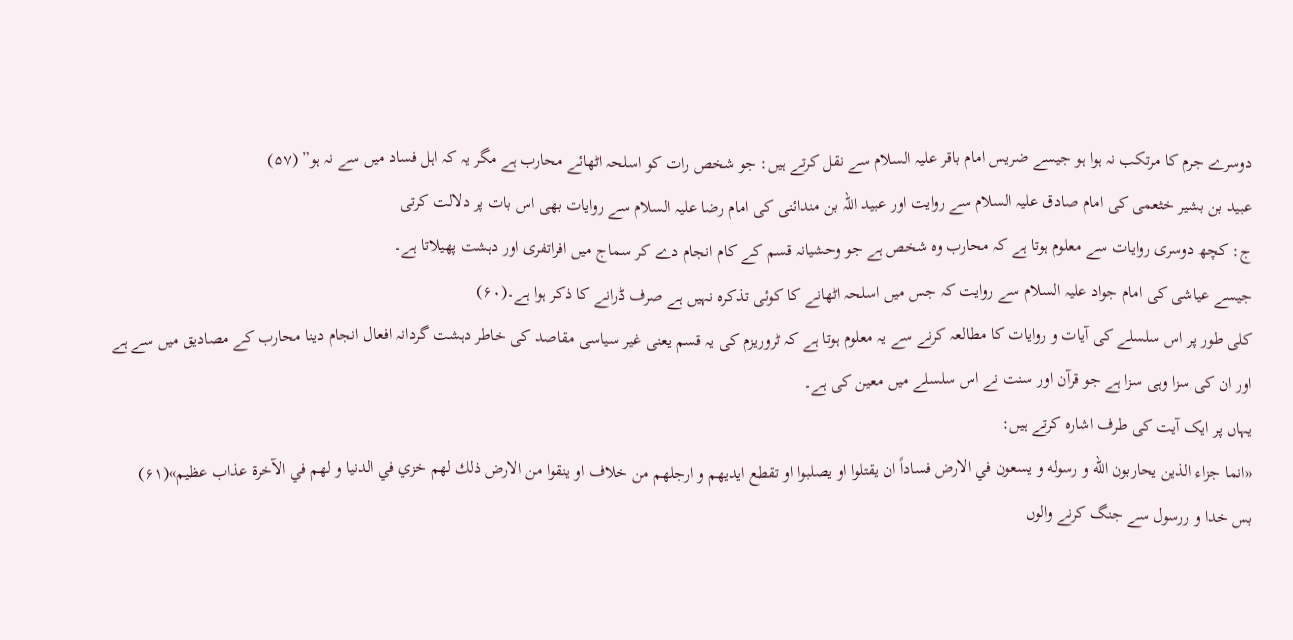دوسرے جرم کا مرتکب نہ ہوا ہو جیسے ضریس امام باقر علیہ السلام سے نقل کرتے ہیں: جو شخص رات کو اسلحہ اٹھائے محارب ہے مگر یہ کہ اہل فساد میں سے نہ ہو” (۵۷)
عبید بن بشیر خثعمی کی امام صادق علیہ السلام سے روایت اور عبید اللہ بن مندائنی کی امام رضا علیہ السلام سے روایات بھی اس بات پر دلالت کرتی
ج: کچھ دوسری روایات سے معلوم ہوتا ہے کہ محارب وہ شخص ہے جو وحشیانہ قسم کے کام انجام دے کر سماج میں افراتفری اور دہشت پھیلاتا ہے۔
جیسے عیاشی کی امام جواد علیہ السلام سے روایت کہ جس میں اسلحہ اٹھانے کا کوئی تذکرہ نہیں ہے صرف ڈرانے کا ذکر ہوا ہے۔(۶۰)
کلی طور پر اس سلسلے کی آیات و روایات کا مطالعہ کرنے سے یہ معلوم ہوتا ہے کہ ٹروریزم کی یہ قسم یعنی غیر سیاسی مقاصد کی خاطر دہشت گردانہ افعال انجام دینا محارب کے مصادیق میں سے ہے اور ان کی سزا وہی سزا ہے جو قرآن اور سنت نے اس سلسلے میں معین کی ہے۔
یہاں پر ایک آیت کی طرف اشارہ کرتے ہیں:
«انما جزاء الذين يحاربون الله و رسوله و يسعون في الارض فساداً ان يقتلوا او يصلبوا او تقطع ايديهم و ارجلهم من خلاف او ينقوا من الارض ذلك لهم خزي في الدنيا و لهم في الآخرة عذاب عظيم»(۶۱)
بس خدا و ررسول سے جنگ کرنے والوں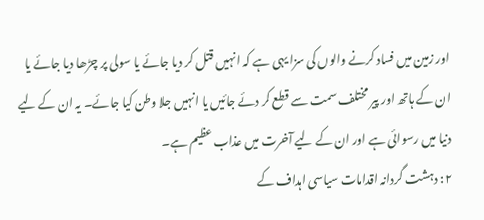اور زمین میں فساد کرنے والوں کی سزا یہی ہے کہ انہیں قتل کر دیا جائے یا سولی پر چڑھا دیا جائے یا ان کے ہاتھ اور پیر مختلف سمت سے قطع کر دئے جائیں یا انہیں جلا وطن کیا جائے۔ یہ ان کے لیے دنیا میں رسوائی ہے اور ان کے لیے آخرت میں عذاب عظیم ہے۔
۲: دہشت گردانہ اقدامات سیاسی اہداف کے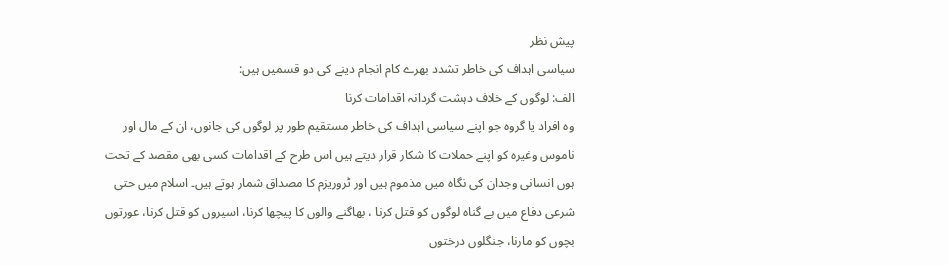پیش نظر
سیاسی اہداف کی خاطر تشدد بھرے کام انجام دینے کی دو قسمیں ہیں:
الف: لوگوں کے خلاف دہشت گردانہ اقدامات کرنا
وہ افراد یا گروہ جو اپنے سیاسی اہداف کی خاطر مستقیم طور پر لوگوں کی جانوں، ان کے مال اور ناموس وغیرہ کو اپنے حملات کا شکار قرار دیتے ہیں اس طرح کے اقدامات کسی بھی مقصد کے تحت ہوں انسانی وجدان کی نگاہ میں مذموم ہیں اور ٹروریزم کا مصداق شمار ہوتے ہیں۔ اسلام میں حتی شرعی دفاع میں بے گناہ لوگوں کو قتل کرنا ، بھاگنے والوں کا پیچھا کرنا، اسیروں کو قتل کرنا، عورتوں بچوں کو مارنا، جنگلوں درختوں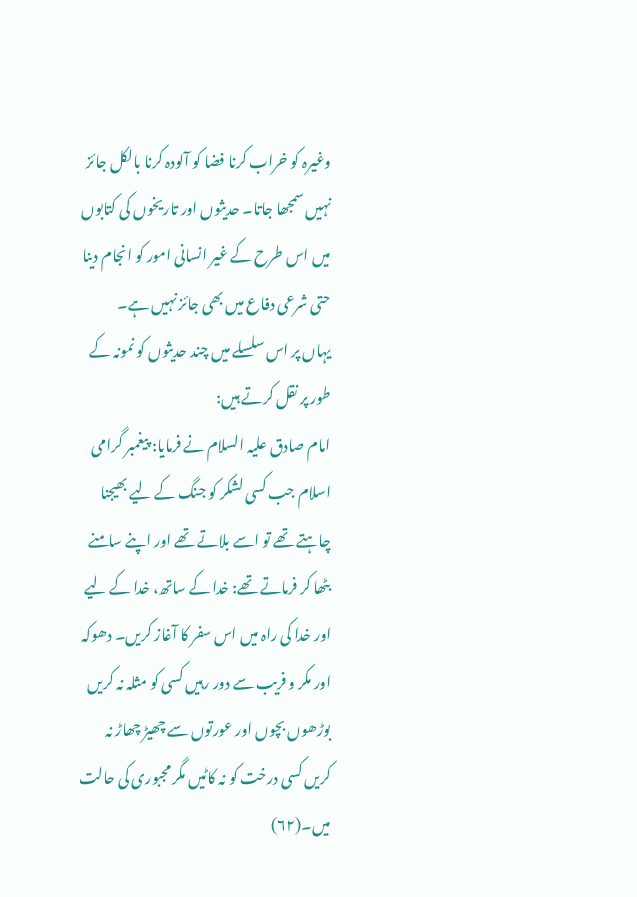وغیرہ کو خراب کرنا فضا کو آلودہ کرنا بالکل جائز نہیں سمجھا جاتا۔ حدیثوں اور تاریخوں کی کتابوں میں اس طرح کے غیر انسانی امور کو انجام دینا حتی شرعی دفاع میں بھی جائز نہیں ہے۔
یہاں پر اس سلسلے میں چند حدیثوں کو نمونہ کے طور پر نقل کرتے ہیں:
امام صادق علیہ السلام نے فرمایا: پیغمبر گرامی اسلام جب کسی لشکر کو جنگ کے لیے بھیجنا چاہتے تھے تو اسے بلاتے تھے اور اپنے سامنے بٹھا کر فرماتے تھے: خدا کے ساتھ، خدا کے لیے اور خدا کی راہ میں اس سفر کا آغاز کریں۔ دھوکہ اور مکر و فریب سے دور رہیں کسی کو مثلہ نہ کریں بوڑھوں بچوں اور عورتوں سے چھیڑ چھاڑ نہ کریں کسی درخت کو نہ کاٹیں مگر مجبوری کی حالت میں۔(۶۲)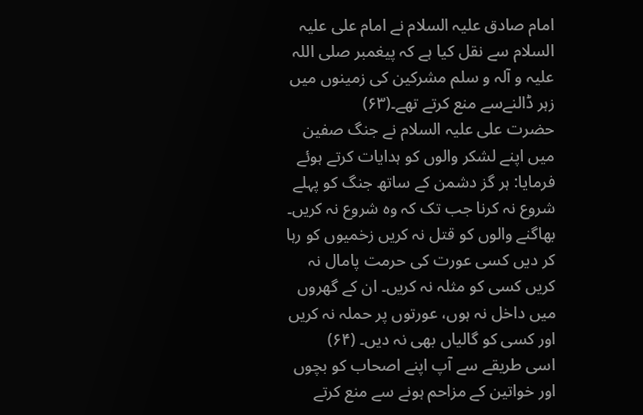امام صادق علیہ السلام نے امام علی علیہ السلام سے نقل کیا ہے کہ پیغمبر صلی اللہ علیہ و آلہ و سلم مشرکین کی زمینوں میں زہر ڈالنےسے منع کرتے تھے۔(۶۳)
حضرت علی علیہ السلام نے جنگ صفین میں اپنے لشکر والوں کو ہدایات کرتے ہوئے فرمایا: ہر گز دشمن کے ساتھ جنگ کو پہلے شروع نہ کرنا جب تک کہ وہ شروع نہ کریں۔ بھاگنے والوں کو قتل نہ کریں زخمیوں کو رہا کر دیں کسی عورت کی حرمت پامال نہ کریں کسی کو مثلہ نہ کریں۔ ان کے گھروں میں داخل نہ ہوں، عورتوں پر حملہ نہ کریں اور کسی کو گالیاں بھی نہ دیں۔ (۶۴)
اسی طریقے سے آپ اپنے اصحاب کو بچوں اور خواتین کے مزاحم ہونے سے منع کرتے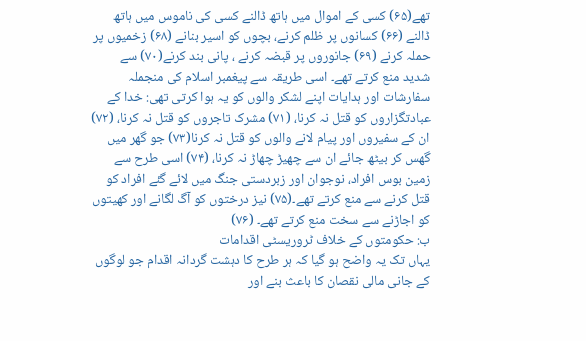تھے(۶۵) کسی کے اموال میں ہاتھ ڈالنے کسی کی ناموس میں ہاتھ ڈالنے (۶۶) کسانوں پر ظلم کرنے، بچوں کو اسیر بنانے (۶۸) زخمیوں پر حملہ کرنے (۶۹) جانوروں پر قبضہ کرنے ، پانی بند کرنے(۷۰) سے شدید منع کرتے تھے۔ اسی طریقہ سے پیغمبر اسلام کی منجملہ سفارشات اور ہدایات اپنے لشکر والوں کو یہ ہوا کرتی تھی: خدا کے عبادتگزاروں کو قتل نہ کرنا، (۷۱) مشرک تاجروں کو قتل نہ کرنا، (۷۲) ان کے سفیروں اور پیام لانے والوں کو قتل نہ کرنا(۷۳) جو گھر میں گھس کر بیٹھ جائے ان سے چھیڑ چھاڑ نہ کرنا، (۷۴) اسی طرح سے زمین بوس افراد، نوجوان اور زبردستی جنگ میں لائے گئے افراد کو قتل کرنے سے منع کرتے تھے۔(۷۵) نیز درختوں کو آگ لگانے اور کھیتوں کو اجاڑنے سے سخت منع کرتے تھے۔ (۷۶)
ب: حکومتوں کے خلاف ٹروریسٹی اقدامات
یہاں تک یہ واضح ہو گیا کہ ہر طرح کا دہشت گردانہ اقدام جو لوگوں کے جانی مالی نقصان کا باعث بنے اور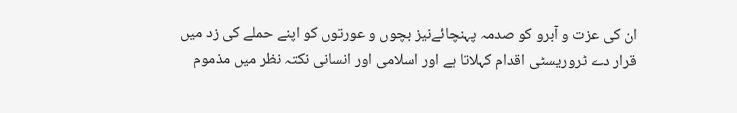ان کی عزت و آبرو کو صدمہ پہنچائےنیز بچوں و عورتوں کو اپنے حملے کی زد میں قرار دے ٹروریسٹی اقدام کہلاتا ہے اور اسلامی اور انسانی نکتہ نظر میں مذموم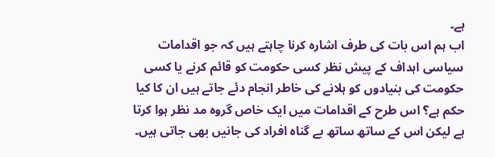ہے۔
اب ہم اس بات کی طرف اشارہ کرنا چاہتے ہیں کہ جو اقدامات سیاسی اہداف کے پیش نظر کسی حکومت کو قائم کرنے یا کسی حکومت کی بنیادوں کو ہلانے کی خاطر انجام دئے جاتے ہیں ان کا کیا حکم ہے؟ اس طرح کے اقدامات میں ایک خاص گروہ مد نظر ہوا کرتا ہے لیکن اس کے ساتھ ساتھ بے گناہ افراد کی جانیں بھی جاتی ہیں۔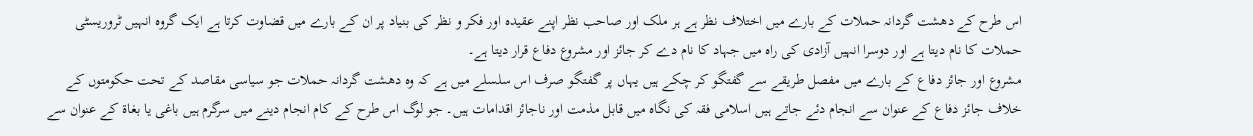اس طرح کے دھشت گردانہ حملات کے بارے میں اختلاف نظر ہے ہر ملک اور صاحب نظر اپنے عقیدہ اور فکر و نظر کی بنیاد پر ان کے بارے میں قضاوت کرتا ہے ایک گروہ انہیں ٹروریسٹی حملات کا نام دیتا ہے اور دوسرا انہیں آزادی کی راہ میں جہاد کا نام دے کر جائز اور مشروع دفاع قرار دیتا ہے۔
مشروع اور جائز دفاع کے بارے میں مفصل طریقے سے گفتگو کر چکے ہیں یہاں پر گفتگو صرف اس سلسلے میں ہے کہ وہ دھشت گردانہ حملات جو سیاسی مقاصد کے تحت حکومتوں کے خلاف جائز دفاع کے عنوان سے انجام دئے جاتے ہیں اسلامی فقہ کی نگاہ میں قابل مذمت اور ناجائز اقدامات ہیں۔ جو لوگ اس طرح کے کام انجام دینے میں سرگرم ہیں باغی یا بغاۃ کے عنوان سے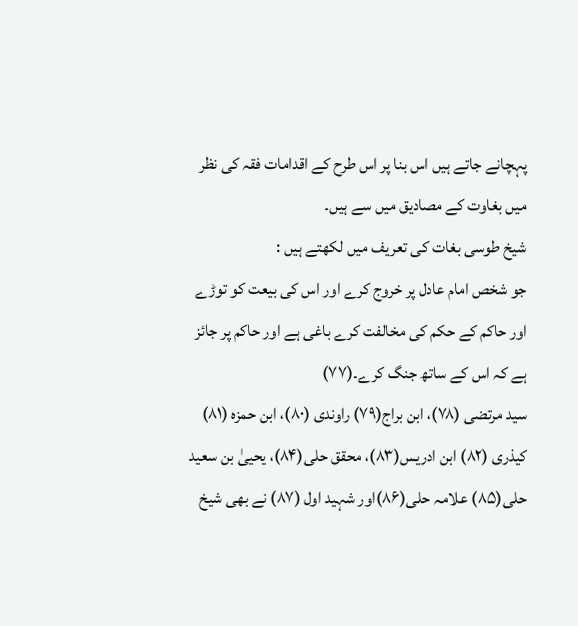پہچانے جاتے ہیں اس بنا پر اس طرح کے اقدامات فقہ کی نظر میں بغاوت کے مصادیق میں سے ہیں۔
شیخ طوسی بغات کی تعریف میں لکھتے ہیں :
جو شخص امام عادل پر خروج کرے اور اس کی بیعت کو توڑے اور حاکم کے حکم کی مخالفت کرے باغی ہے اور حاکم پر جائز ہے کہ اس کے ساتھ جنگ کرے۔(۷۷)
سید مرتضی (۷۸)، ابن براج(۷۹) راوندی (۸۰)، ابن حمزہ (۸۱) کیذری (۸۲) ابن ادریس(۸۳)، محقق حلی(۸۴)، یحییٰ بن سعید حلی(۸۵) علامہ حلی(۸۶)اور شہید اول (۸۷) نے بھی شیخ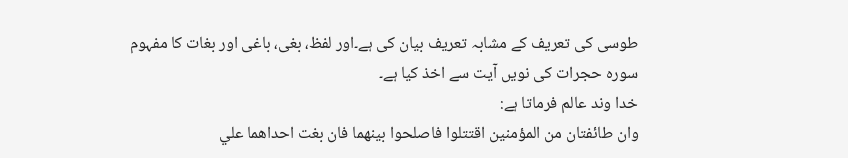طوسی کی تعریف کے مشابہ تعریف بیان کی ہے۔اور لفظ، بغی، باغی اور بغات کا مفہوم سورہ حجرات کی نویں آیت سے اخذ کیا ہے۔
خدا وند عالم فرماتا ہے:
وان طائفتان من المؤمنين اقتتلوا فاصلحوا بينهما فان بغت احداهما علي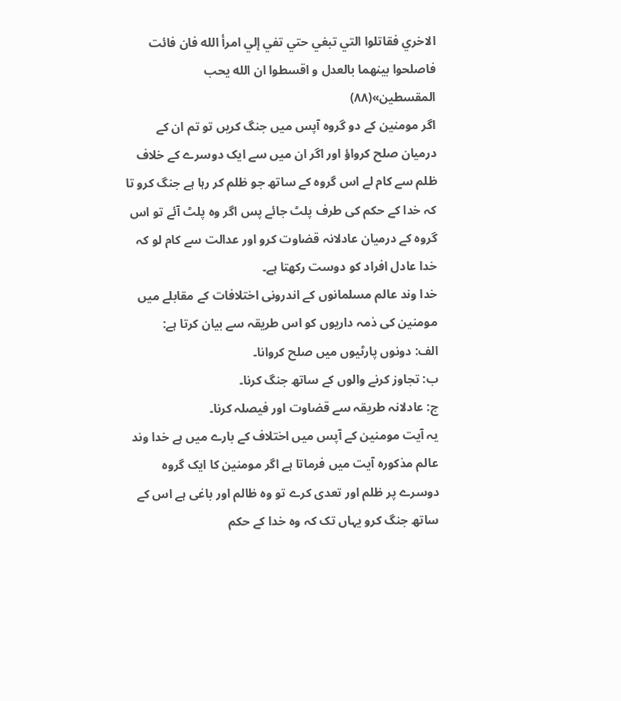الاخري فقاتلوا التي تبغي حتي تفي إلي امرأ الله فان فائت فاصلحوا بينهما بالعدل و اقسطوا ان الله يحب المقسطين»(۸۸)
اگر مومنین کے دو گروہ آپس میں جنگ کریں تو تم ان کے درمیان صلح کرواؤ اور اگر ان میں سے ایک دوسرے کے خلاف ظلم سے کام لے اس گروہ کے ساتھ جو ظلم کر رہا ہے جنگ کرو تا کہ خدا کے حکم کی طرف پلٹ جائے پس اگر وہ پلٹ آئے تو اس گروہ کے درمیان عادلانہ قضاوت کرو اور عدالت سے کام لو کہ خدا عادل افراد کو دوست رکھتا ہے۔
خدا وند عالم مسلمانوں کے اندرونی اختلافات کے مقابلے میں مومنین کی ذمہ داریوں کو اس طریقہ سے بیان کرتا ہے:
الف: دونوں پارٹیوں میں صلح کروانا۔
ب: تجاوز کرنے والوں کے ساتھ جنگ کرنا۔
ج: عادلانہ طریقہ سے قضاوت اور فیصلہ کرنا۔
یہ آیت مومنین کے آپس میں اختلاف کے بارے میں ہے خدا وند عالم مذکورہ آیت میں فرماتا ہے اگر مومنین کا ایک گروہ دوسرے پر ظلم اور تعدی کرے تو وہ ظالم اور باغی ہے اس کے ساتھ جنگ کرو یہاں تک کہ وہ خدا کے حکم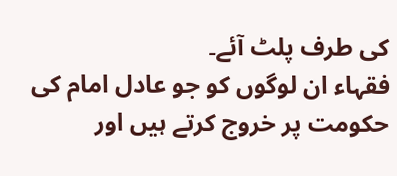کی طرف پلٹ آئے۔
فقہاء ان لوگوں کو جو عادل امام کی حکومت پر خروج کرتے ہیں اور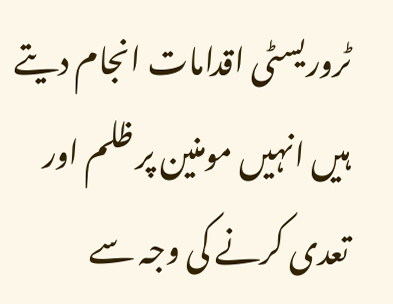ٹروریسٹی اقدامات انجام دیتے ہیں انہیں مومنین پر ظلم اور تعدی کرنے کی وجہ سے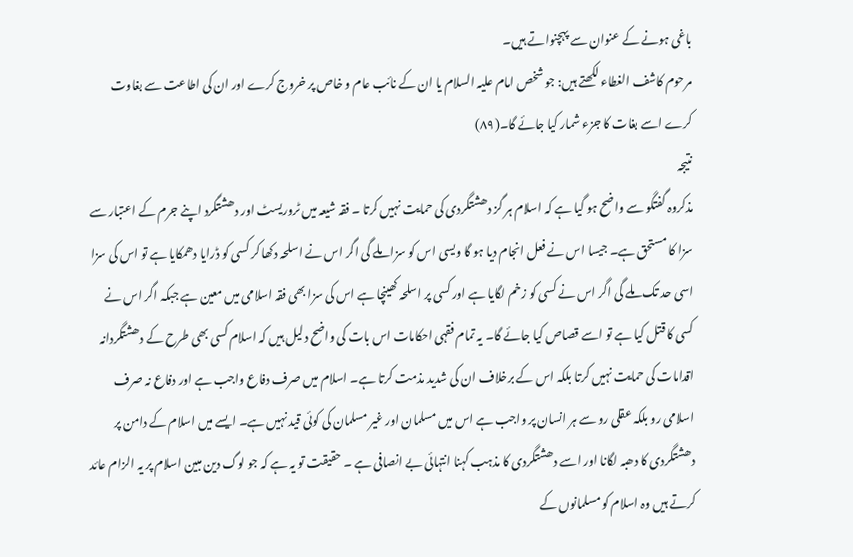باغی ہونے کے عنوان سے پہچنواتے ہیں۔
مرحوم کاشف الغطاء لکھتے ہیں: جو شخص امام علیہ السلام یا ان کے نائب عام و خاص پر خروج کرے اور ان کی اطاعت سے بغاوت کرے اسے بغات کا جزء شمار کیا جائے گا۔(۸۹)
نتیجہ
مذکروہ گفتگو سے واضح ہو گیا ہے کہ اسلام ہر گز دھشتگردی کی حمایت نہیں کرتا ۔ فقہ شیعہ میں ٹروریسٹ اور دھشتگرد اپنے جرم کے اعتبار سے سزا کا مستحق ہے۔ جیسا اس نے فعل انجام دیا ہو گا ویسی اس کو سزا ملے گی اگر اس نے اسلحہ دکھا کر کسی کو ڈرایا دھمکایا ہے تو اس کی سزا اسی حد تک ملے گی اگر اس نے کسی کو زخم لگایا ہے اور کسی پر اسلحہ کھینچا ہے اس کی سزا بھی فقہ اسلامی میں معین ہے جبکہ اگر اس نے کسی کا قتل کیا ہے تو اسے قصاص کیا جائے گا۔ یہ تمام فقہی احکامات اس بات کی واضح دلیل ہیں کہ اسلام کسی بھی طرح کے دھشتگردانہ اقدامات کی حمایت نہیں کرتا بلکہ اس کے برخلاف ان کی شدید مذمت کرتا ہے۔ اسلام میں صرف دفاع واجب ہے اور دفاع نہ صرف اسلامی رو بلکہ عقلی رو سے ہر انسان پر واجب ہے اس میں مسلمان اور غیر مسلمان کی کوئی قید نہیں ہے۔ ایسے میں اسلام کے دامن پر دھشتگردی کا دھبہ لگانا اور اسے دھشتگردی کا مذہب کہنا انتہائی بے انصافی ہے ۔ حقیقت تو یہ ہے کہ جو لوگ دین مبین اسلام پر یہ الزام عائد کرتے ہیں وہ اسلام کو مسلمانوں کے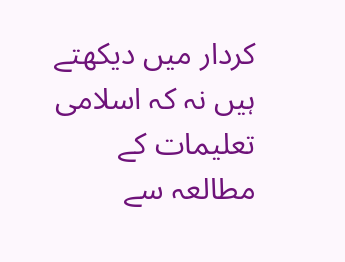کردار میں دیکھتے ہیں نہ کہ اسلامی تعلیمات کے مطالعہ سے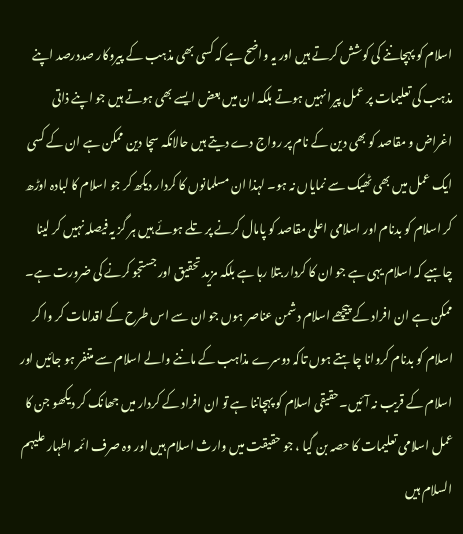اسلام کو پہچاننے کی کوشش کرتے ہیں اور یہ واضح ہے کہ کسی بھی مذہب کے پیروکار صددرصد اپنے مذہب کی تعلیمات پر عمل پیرا نہیں ہوتے بلکہ ان میں بعض ایسے بھی ہوتے ہیں جو اپنے ذاتی اغراض و مقاصد کو بھی دین کے نام پر رواج دے دیتے ہیں حالانکہ سچا دین ممکن ہے ان کے کسی ایک عمل میں بھی ٹھیک سے نمایاں نہ ہو۔ لہذا ان مسلمانوں کا کردار دیکھ کر جو اسلام کا لبادہ اوڑھ کر اسلام کو بدنام اور اسلامی اعلی مقاصد کو پامال کرنے پر تلے ہوئے ہیں ہر گز یہ فیصلہ نہیں کر لینا چاہیے کہ اسلام یہی ہے جو ان کا کردار بتلا رہا ہے بلکہ مزید تحقیق اور جستجو کرنے کی ضرورت ہے۔ ممکن ہے ان افراد کے پیچھے اسلام دشمن عناصر ہوں جو ان سے اس طرح کے اقدامات کر وا کر اسلام کو بدنام کروانا چاہتے ہوں تاکہ دوسرے مذاہب کے ماننے والے اسلام سے متنفر ہو جائیں اور اسلام کے قریب نہ آئیں۔حقیقی اسلام کو پہچاننا ہے تو ان افراد کے کردار میں جھانک کر دیکھو جن کا عمل اسلامی تعلیمات کا حصہ بن گیا ، جو حقیقت میں وارث اسلام ہیں اور وہ صرف ائمہ اطہار علیہم السلام ہیں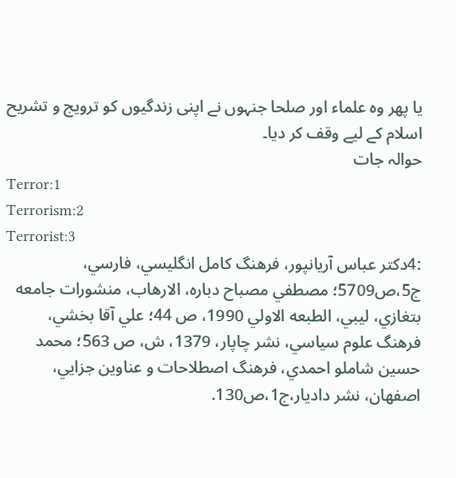یا پھر وہ علماء اور صلحا جنہوں نے اپنی زندگیوں کو ترویج و تشریح اسلام کے لیے وقف کر دیا۔
حوالہ جات
Terror:1
Terrorism:2
Terrorist:3
:4دكتر عباس آريانپور، فرهنگ كامل انگليسي، فارسي، ج5،ص5709؛ مصطفي مصباح دباره، الارهاب، منشورات جامعه بتغازي، ليبي، الطبعه الاولي 1990، ص 44؛ علي آقا بخشي، فرهنگ علوم سياسي، نشر چاپار، 1379، ش، ص 563؛ محمد حسين شاملو احمدي، فرهنگ اصطلاحات و عناوين جزايي، اصفهان، نشر داديار،ج1،ص130.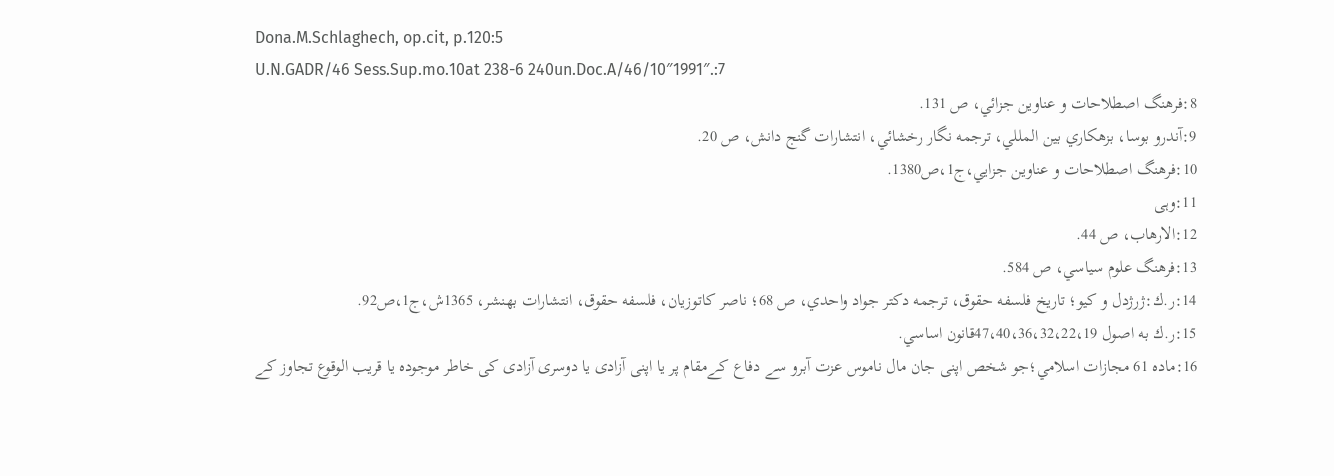Dona.M.Schlaghech, op.cit, p.120:5
U.N.GADR/46 Sess.Sup.mo.10at 238-6 240un.Doc.A/46/10″1991″.:7
8:فرهنگ اصطلاحات و عناوين جزائي، ص 131.
9:آندرو بوسا، بزهكاري بين المللي، ترجمه نگار رخشائي، انتشارات گنج دانش، ص 20.
10:فرهنگ اصطلاحات و عناوين جزايي،ج1،ص1380.
11:وہی
12:الارهاب، ص 44.
13:فرهنگ علوم سياسي، ص 584.
14:ر.ك:ژرژدل و كيو؛ تاريخ فلسفه حقوق، ترجمه دكتر جواد واحدي، ص 68؛ ناصر كاتوزيان، فلسفه حقوق، انتشارات بهنشر، 1365ش،ج1،ص92.
15:ر.ك به اصول 47،40،36،32،22،19قانون اساسي.
16:ماده 61 مجازات اسلامي؛جو شخص اپنی جان مال ناموس عزت آبرو سے دفاع کےمقام پر یا اپنی آزادی یا دوسری آزادی کی خاطر موجودہ یا قریب الوقوع تجاوز کے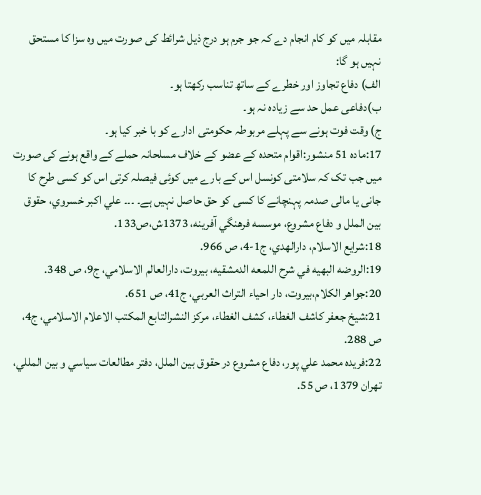مقابلہ میں کو کام انجام دے کہ جو جرم ہو درج ذیل شرائط کی صورت میں وہ سزا کا مستحق نہیں ہو گا:
الف) دفاع تجاوز اور خطرے کے ساتھ تناسب رکھتا ہو۔
ب)دفاعی عمل حد سے زیادہ نہ ہو۔
ج) وقت فوت ہونے سے پہلے مربوطہ حکومتی ادارے کو با خبر کیا ہو۔
17:ماده 51 منشور:اقوام متحدہ کے عضو کے خلاف مسلحانہ حملے کے واقع ہونے کی صورت میں جب تک کہ سلامتی کونسل اس کے بارے میں کوئی فیصلہ کرتی اس کو کسی طرح کا جانی یا مالی صدمہ پہنچانے کا کسی کو حق حاصل نہیں ہے۔ ۔۔۔ علي اكبر خسروي، حقوق بين الملل و دفاع مشروع، موسسه فرهنگي آفرينه، 1373ش،ص133.
18:شرايع الاسلام، دارالهدي، ج1-4، ص 966.
19:الروضه البهيه في شرح اللمعه الدمشقيه، بيروت، دارالعالم الاسلامي، ج9، ص 348.
20:جواهر الكلام،بيروت، دار احياء التراث العربي، ج41، ص 651.
21:شيخ جعفر كاشف الغطاء، كشف الغطاء، مركز النشرالتابع المكتب الاعلام الاسلامي، ج4، ص 288.
22:فريده محمد علي پور، دفاع مشروع در حقوق بين الملل، دفتر مطالعات سياسي و بين المللي، تهران 1379، ص 55.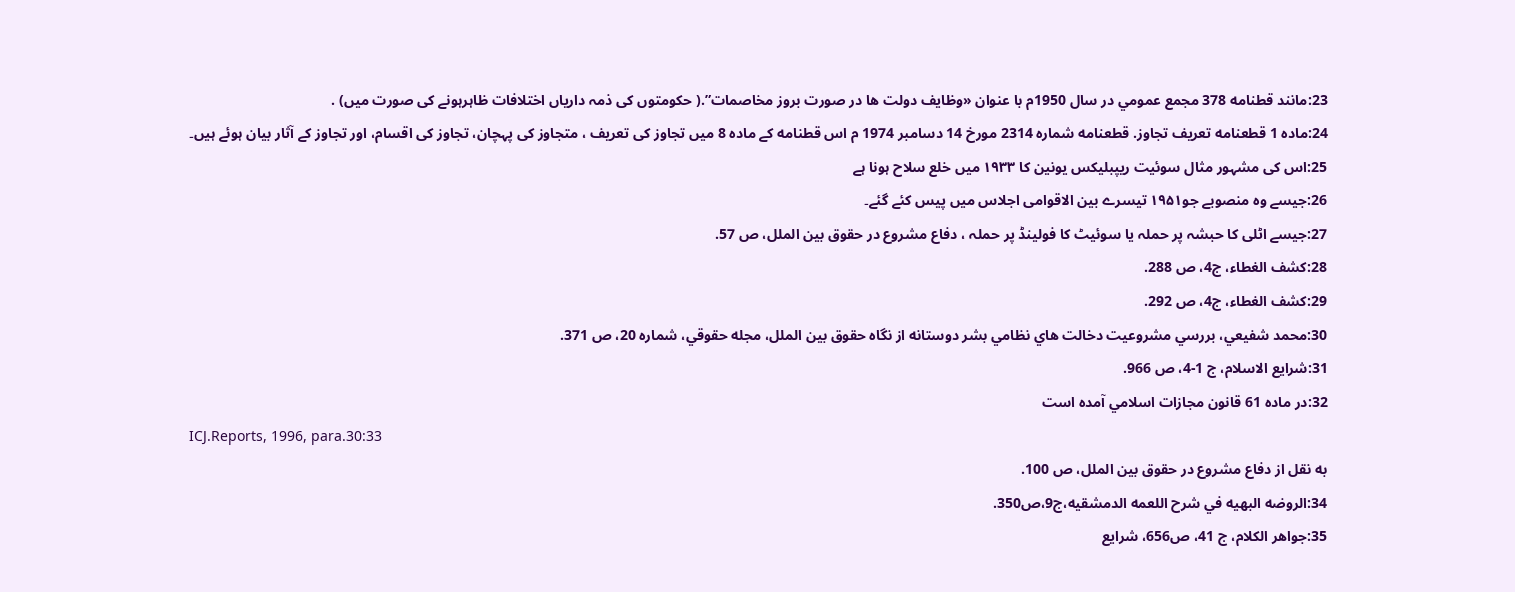23:مانند قطنامه 378 مجمع عمومي در سال 1950م با عنوان «وظايف دولت ها در صورت بروز مخاصمات”.( حکومتوں کی ذمہ داریاں اختلافات ظاہرہونے کی صورت میں) .
24:ماده 1 قطعنامه تعريف تجاوز. قطعنامه شماره 2314 مورخ 14 دسامبر 1974 م اس قطنامه کے مادہ 8 میں تجاوز کی تعریف ، متجاوز کی پہچان، تجاوز کی اقسام، اور تجاوز کے آثار بیان ہوئے ہیں۔
25:اس کی مشہور مثال سوئیت ریپبلیکس یونین کا ۱۹۳۳ میں خلع سلاح ہونا ہے
26:جیسے وہ منصوبے جو۱۹۵۱ تیسرے بین الاقوامی اجلاس میں پیس کئے گئے۔
27:جیسے اٹلی کا حبشہ پر حملہ یا سوئیٹ کا فولینڈ پر حملہ ، دفاع مشروع در حقوق بين الملل، ص 57.
28:كشف الغطاء، ج4، ص 288.
29:كشف الغطاء، ج4، ص 292.
30:محمد شفيعي، بررسي مشروعيت دخالت هاي نظامي بشر دوستانه از نگاه حقوق بين الملل، مجله حقوقي، شماره 20، ص 371.
31:شرايع الاسلام، ج 1-4، ص 966.
32:در ماده 61 قانون مجازات اسلامي آمده است
ICJ.Reports, 1996, para.30:33
به نقل از دفاع مشروع در حقوق بين الملل، ص 100.
34:الروضه البهيه في شرح اللعمه الدمشقيه،ج9،ص350.
35:جواهر الكلام، ج 41، ص656، شرايع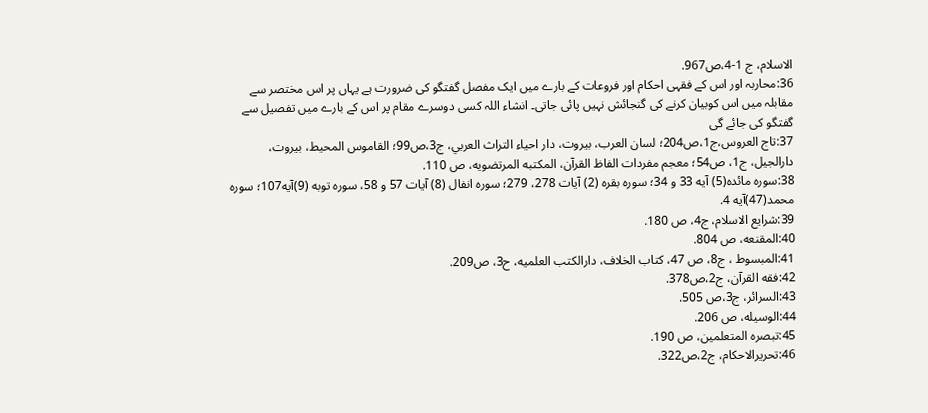الاسلام، ج 1-4،ص967.
36:محاربہ اور اس کے فقہی احکام اور فروعات کے بارے میں ایک مفصل گفتگو کی ضرورت ہے یہاں پر اس مختصر سے مقابلہ میں اس کوبیان کرنے کی گنجائش نہیں پائی جاتی۔ انشاء اللہ کسی دوسرے مقام پر اس کے بارے میں تفصیل سے گفتگو کی جائے گی
37:تاج العروس،ج1،ص204؛ لسان العرب، بيروت، دار احياء التراث العربي، ج3،ص99؛ القاموس المحيط، بيروت، دارالجيل، ج1، ص54؛ معجم مفردات الفاظ القرآن، المكتبه المرتضويه، ص 110.
38:سوره مائده(5) آيه 33 و 34؛ سوره بقره (2) آيات 278، 279؛ سوره انفال (8) آيات 57 و 58، سوره توبه (9)آيه107؛ سوره محمد(47)آيه 4.
39:شرايع الاسلام، ج4، ص 180.
40:المقنعه، ص 804.
41:المبسوط ، ج8، ص 47، كتاب الخلاف، دارالكتب العلميه، ح3، ص209.
42:فقه القرآن، ج2،ص378.
43:السرائر، ج3،ص 505.
44:الوسيله، ص 206.
45:تبصره المتعلمين، ص 190.
46:تحريرالاحكام، ج2،ص322.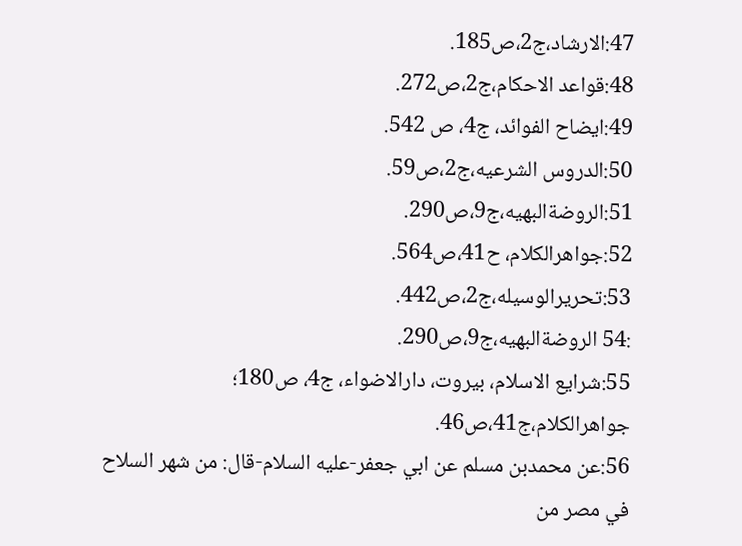47:الارشاد،ج2،ص185.
48:قواعد الاحكام،ج2،ص272.
49:ايضاح الفوائد، ج4، ص 542.
50:الدروس الشرعيه،ج2،ص59.
51:الروضةالبهيه،ج9،ص290.
52:جواهرالكلام، ح41،ص564.
53:تحريرالوسيله،ج2،ص442.
:54 الروضةالبهيه،ج9،ص290.
55:شرايع الاسلام، بيروت، دارالاضواء، ج4، ص180؛ جواهرالكلام،ج41،ص46.
56:عن محمدبن مسلم عن ابي جعفر-عليه السلام-قال: من شهر السلاح في مصر من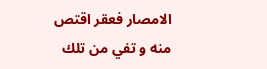الامصار فعقر اقتص منه و تفي من تلك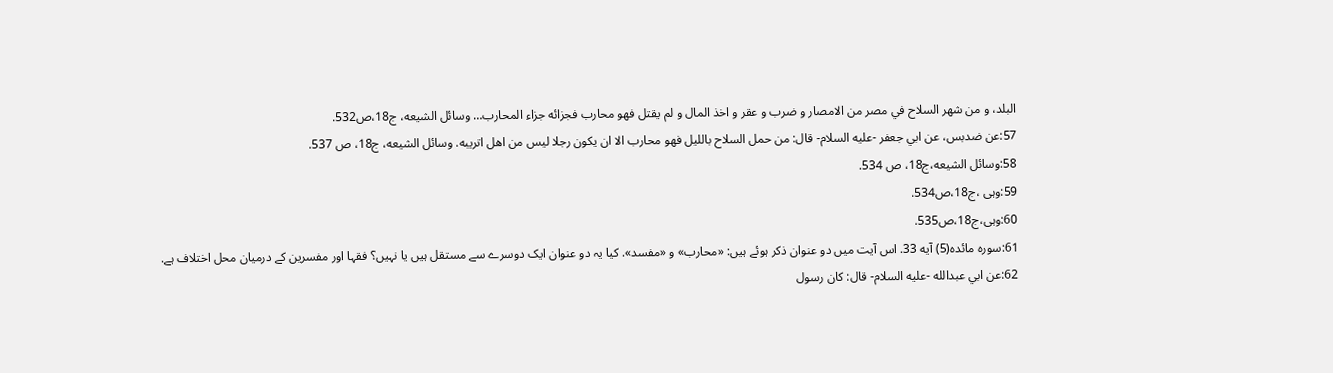البلد، و من شهر السلاح في مصر من الامصار و ضرب و عقر و اخذ المال و لم يقتل فهو محارب فجزائه جزاء المحارب… وسائل الشيعه، ج18،ص532.
57:عن ضدبس، عن ابي جعفر -عليه السلام- قال: من حمل السلاح بالليل فهو محارب الا ان يكون رجلا ليس من اهل اتريبه. وسائل الشيعه، ج18، ص 537.
58:وسائل الشيعه،ج18، ص 534.
59:وہی ،ج18،ص534.
60:وہی،ج18،ص535.
61:سوره مائده(5) آيه 33. اس آیت میں دو عنوان ذکر ہوئے ہیں: «محارب» و «مفسد». کیا یہ دو عنوان ایک دوسرے سے مستقل ہیں یا نہیں؟ فقہا اور مفسرین کے درمیان محل اختلاف ہے.
62:عن ابي عبدالله -عليه السلام- قال: كان رسول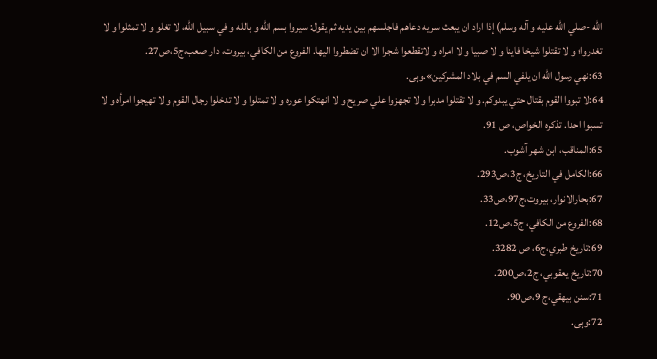الله -صلي الله عليه و آله وسلم) إذا اراد ان يبعث سريه دعاهم فاجلسهم بين يديه ثم يقول: سيروا بسم الله و بالله و في سبيل الله، لا تغلو و لا تمثلوا و لا تغدروا؛ و لا تقتلوا شيخا فاينا و لا صبيا و لا امراه و لاتقطعوا شجرا الا ان تضطروا اليها. الفروع من الكافي، بيروت، دار صعب،ج5،ص27.
63:نهي رسول الله ان يلفي السم في بلاد المشركين».وہی.
64:لا تبووا القوم بقتال حتي يبدوكم. و لا تقتلوا مدبرا و لا تجهزوا علي صريح و لا انهتكوا عوره و لا تمتلوا و لا تدخلوا رجال القوم و لا تهيجوا امرأه و لا تسبوا احدا. تذكره الخواص، ص 91.
65:المناقب، ابن شهر آشوب.
66:الكامل في التاريخ، ج3،ص293.
67:بحارالانوار، بيروت،ج97،ص33.
68:الفروع من الكافي، ج5،ص12.
69:تاريخ طبري،ج6، ص 3282.
70:تاريخ يعقوبي، ج2،ص200.
71:سنن بيهقي،ج 9،ص90.
72:وہی.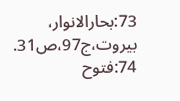73:بحارالانوار، بيروت،ج97،ص31.
74:فتوح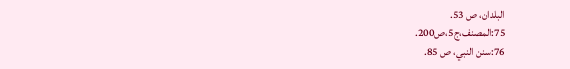البلدان، ص 53.
75:المصنف،ج5،ص200.
76:سنن النبي، ص 85.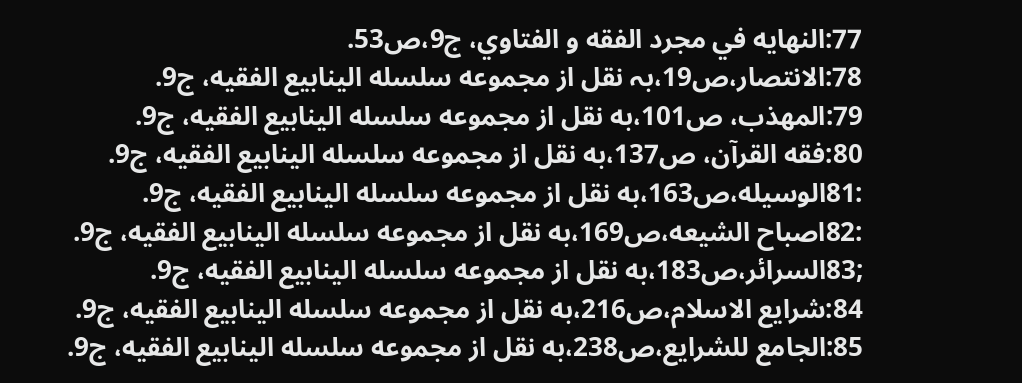77:النهايه في مجرد الفقه و الفتاوي، ج9،ص53.
78:الانتصار،ص19،بہ نقل از مجموعه سلسله الينابيع الفقيه، ج9.
79:المهذب، ص101،به نقل از مجموعه سلسله الينابيع الفقيه، ج9.
80:فقه القرآن، ص137،به نقل از مجموعه سلسله الينابيع الفقيه، ج9.
:81الوسيله،ص163،به نقل از مجموعه سلسله الينابيع الفقيه، ج9.
:82اصباح الشيعه،ص169،به نقل از مجموعه سلسله الينابيع الفقيه، ج9.
;83السرائر،ص183،به نقل از مجموعه سلسله الينابيع الفقيه، ج9.
84:شرايع الاسلام،ص216،به نقل از مجموعه سلسله الينابيع الفقيه، ج9.
85:الجامع للشرايع،ص238،به نقل از مجموعه سلسله الينابيع الفقيه، ج9.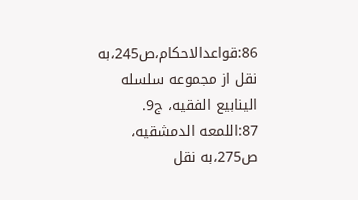86:قواعدالاحكام،ص245،به نقل از مجموعه سلسله الينابيع الفقيه، ج9.
87:اللمعه الدمشقيه، ص275،به نقل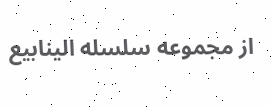از مجموعه سلسله الينابيع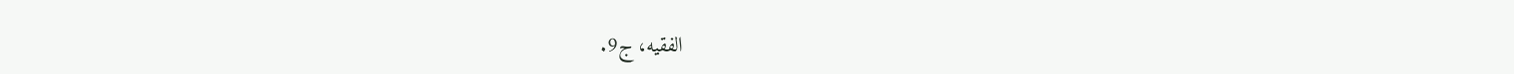الفقيه، ج9.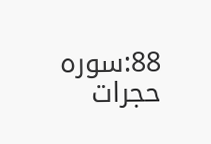88:سوره حجرات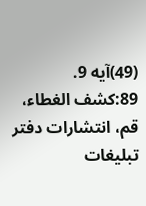(49)آيه 9.
89:كشف الغطاء، قم، انتشارات دفتر تبليغات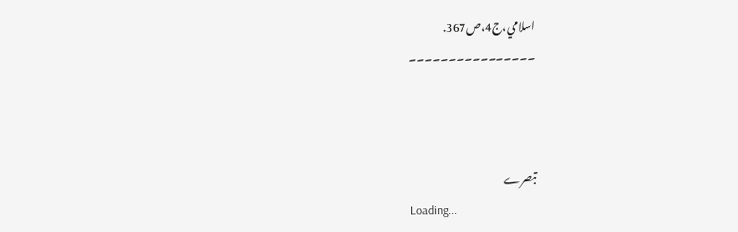اسلامي،ج4،ص367.
۔۔۔۔۔۔۔۔۔۔۔۔۔۔۔۔



تبصرے
Loading...